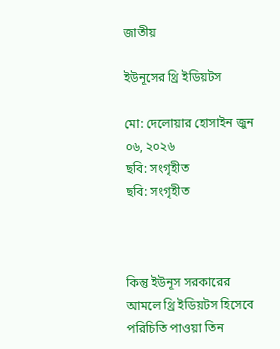জাতীয়

ইউনূসের থ্রি ইডিয়টস

মো: দেলোয়ার হোসাইন জুন ০৬, ২০২৬
ছবি: সংগৃহীত
ছবি: সংগৃহীত



কিন্তু ইউনূস সরকারের আমলে থ্রি ইডিয়টস হিসেবে পরিচিতি পাওয়া তিন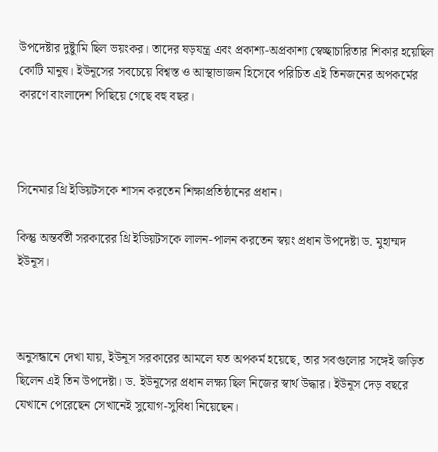উপদেষ্টার দুষ্টুামি ছিল ভয়ংকর। তাদের ষড়যন্ত্র এবং প্রকাশ্য-অপ্রকাশ্য স্বেচ্ছাচারিতার শিকার হয়েছিল কোটি মানুষ। ইউনূসের সবচেয়ে বিশ্বস্ত ও আস্থাভাজন হিসেবে পরিচিত এই তিনজনের অপকর্মের কারণে বাংলাদেশ পিছিয়ে গেছে বহু বছর।



সিনেমার থ্রি ইডিয়টসকে শাসন করতেন শিক্ষাপ্রতিষ্ঠানের প্রধান।

কিন্তু অন্তর্বর্তী সরকারের থ্রি ইডিয়টসকে লালন-পালন করতেন স্বয়ং প্রধান উপদেষ্টা ড. মুহাম্মদ ইউনূস।



অনুসন্ধানে দেখা যায়, ইউনূস সরকারের আমলে যত অপকর্ম হয়েছে, তার সবগুলোর সঙ্গেই জড়িত ছিলেন এই তিন উপদেষ্টা। ড. ইউনূসের প্রধান লক্ষ্য ছিল নিজের স্বার্থ উদ্ধার। ইউনূস দেড় বছরে যেখানে পেরেছেন সেখানেই সুযোগ-সুবিধা নিয়েছেন।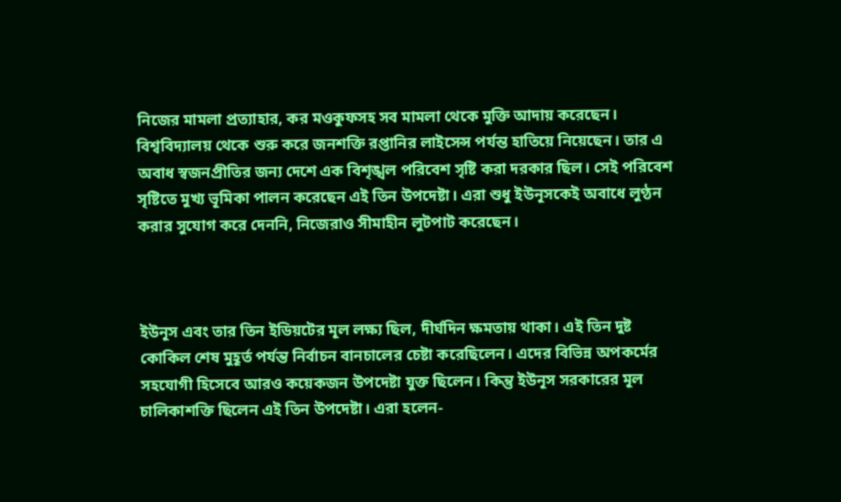নিজের মামলা প্রত্যাহার, কর মওকুফসহ সব মামলা থেকে মুক্তি আদায় করেছেন। বিশ্ববিদ্যালয় থেকে শুরু করে জনশক্তি রপ্তানির লাইসেন্স পর্যন্ত হাতিয়ে নিয়েছেন। তার এ অবাধ স্বজনপ্রীতির জন্য দেশে এক বিশৃঙ্খল পরিবেশ সৃষ্টি করা দরকার ছিল। সেই পরিবেশ সৃষ্টিতে মুখ্য ভূমিকা পালন করেছেন এই তিন উপদেষ্টা। এরা শুধু ইউনূসকেই অবাধে লুণ্ঠন করার সুযোগ করে দেননি, নিজেরাও সীমাহীন লুটপাট করেছেন।



ইউনূস এবং তার তিন ইডিয়টের মূল লক্ষ্য ছিল, দীর্ঘদিন ক্ষমতায় থাকা। এই তিন দুষ্ট কোকিল শেষ মুহূর্ত পর্যন্ত নির্বাচন বানচালের চেষ্টা করেছিলেন। এদের বিভিন্ন অপকর্মের সহযোগী হিসেবে আরও কয়েকজন উপদেষ্টা যুক্ত ছিলেন। কিন্তু ইউনূস সরকারের মূল চালিকাশক্তি ছিলেন এই তিন উপদেষ্টা। এরা হলেন-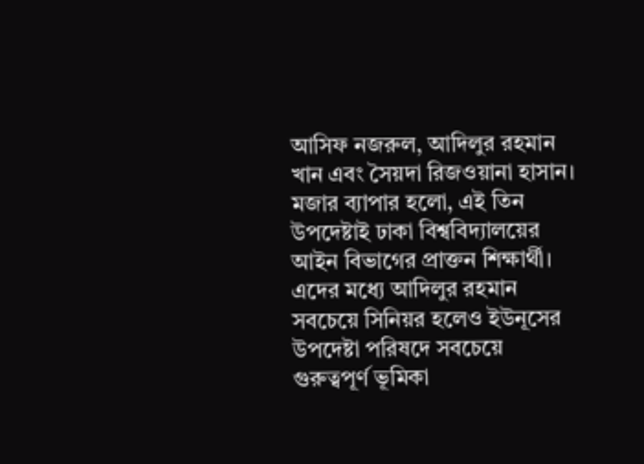আসিফ নজরুল, আদিলুর রহমান খান এবং সৈয়দা রিজওয়ানা হাসান। মজার ব্যাপার হলো, এই তিন উপদেষ্টাই ঢাকা বিশ্ববিদ্যালয়ের আইন বিভাগের প্রাক্তন শিক্ষার্থী। এদের মধ্যে আদিলুর রহমান সবচেয়ে সিনিয়র হলেও ইউনূসের উপদেষ্টা পরিষদে সবচেয়ে গুরুত্বপূর্ণ ভূমিকা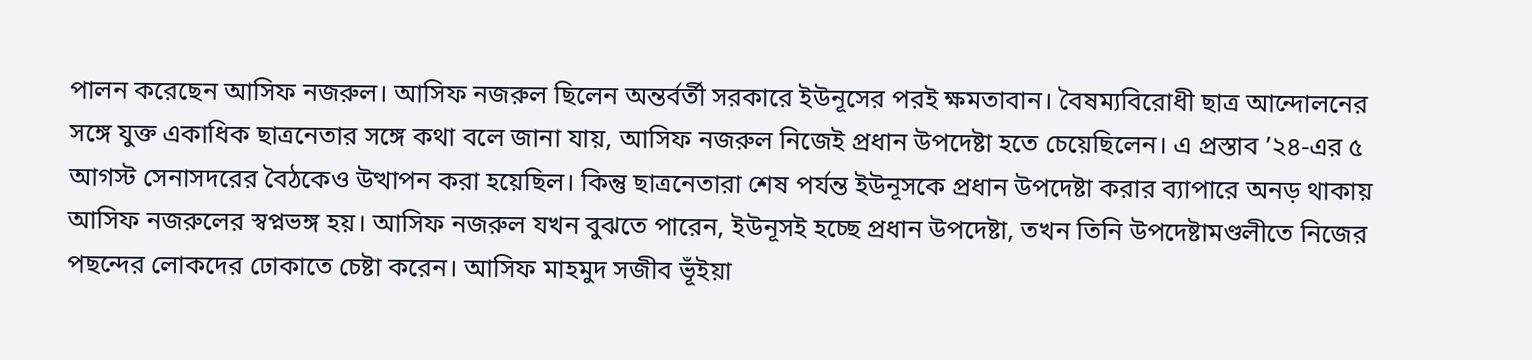পালন করেছেন আসিফ নজরুল। আসিফ নজরুল ছিলেন অন্তর্বর্তী সরকারে ইউনূসের পরই ক্ষমতাবান। বৈষম্যবিরোধী ছাত্র আন্দোলনের সঙ্গে যুক্ত একাধিক ছাত্রনেতার সঙ্গে কথা বলে জানা যায়, আসিফ নজরুল নিজেই প্রধান উপদেষ্টা হতে চেয়েছিলেন। এ প্রস্তাব ’২৪-এর ৫ আগস্ট সেনাসদরের বৈঠকেও উত্থাপন করা হয়েছিল। কিন্তু ছাত্রনেতারা শেষ পর্যন্ত ইউনূসকে প্রধান উপদেষ্টা করার ব্যাপারে অনড় থাকায় আসিফ নজরুলের স্বপ্নভঙ্গ হয়। আসিফ নজরুল যখন বুঝতে পারেন, ইউনূসই হচ্ছে প্রধান উপদেষ্টা, তখন তিনি উপদেষ্টামণ্ডলীতে নিজের পছন্দের লোকদের ঢোকাতে চেষ্টা করেন। আসিফ মাহমুদ সজীব ভূঁইয়া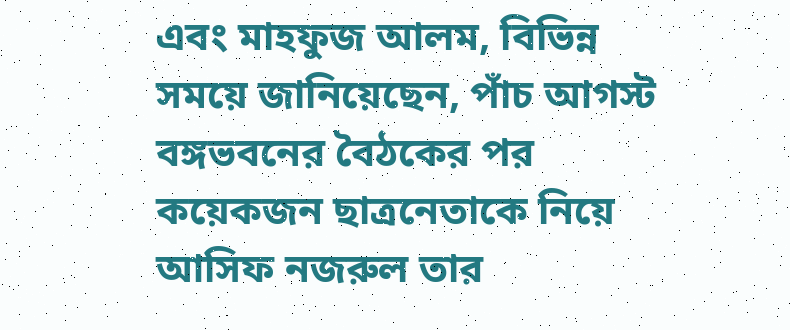এবং মাহফুজ আলম, বিভিন্ন সময়ে জানিয়েছেন, পাঁচ আগস্ট বঙ্গভবনের বৈঠকের পর কয়েকজন ছাত্রনেতাকে নিয়ে আসিফ নজরুল তার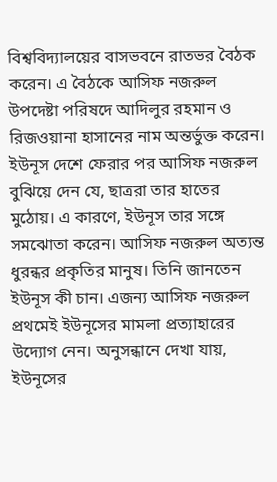বিশ্ববিদ্যালয়ের বাসভবনে রাতভর বৈঠক করেন। এ বৈঠকে আসিফ নজরুল উপদেষ্টা পরিষদে আদিলুর রহমান ও রিজওয়ানা হাসানের নাম অন্তর্ভুক্ত করেন। ইউনূস দেশে ফেরার পর আসিফ নজরুল বুঝিয়ে দেন যে, ছাত্ররা তার হাতের মুঠোয়। এ কারণে, ইউনূস তার সঙ্গে সমঝোতা করেন। আসিফ নজরুল অত্যন্ত ধুরন্ধর প্রকৃতির মানুষ। তিনি জানতেন ইউনূস কী চান। এজন্য আসিফ নজরুল প্রথমেই ইউনূসের মামলা প্রত্যাহারের উদ্যোগ নেন। অনুসন্ধানে দেখা যায়, ইউনূসের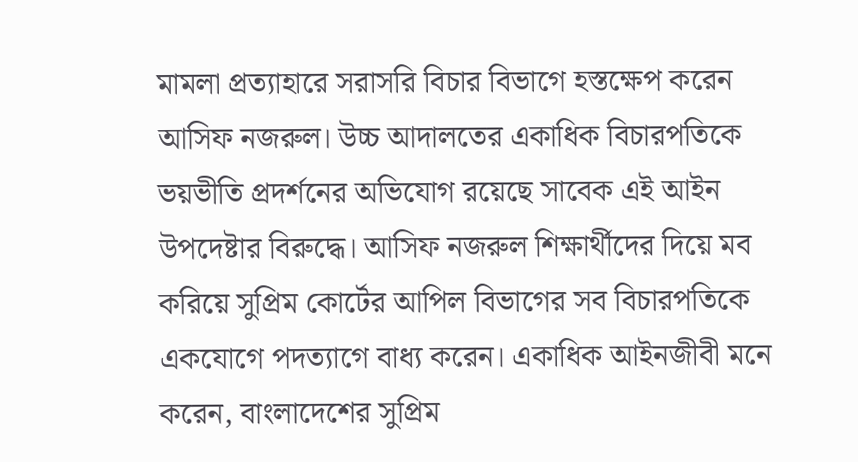মামলা প্রত্যাহারে সরাসরি বিচার বিভাগে হস্তক্ষেপ করেন আসিফ নজরুল। উচ্চ আদালতের একাধিক বিচারপতিকে ভয়ভীতি প্রদর্শনের অভিযোগ রয়েছে সাবেক এই আইন উপদেষ্টার বিরুদ্ধে। আসিফ নজরুল শিক্ষার্থীদের দিয়ে মব করিয়ে সুপ্রিম কোর্টের আপিল বিভাগের সব বিচারপতিকে একযোগে পদত্যাগে বাধ্য করেন। একাধিক আইনজীবী মনে করেন, বাংলাদেশের সুপ্রিম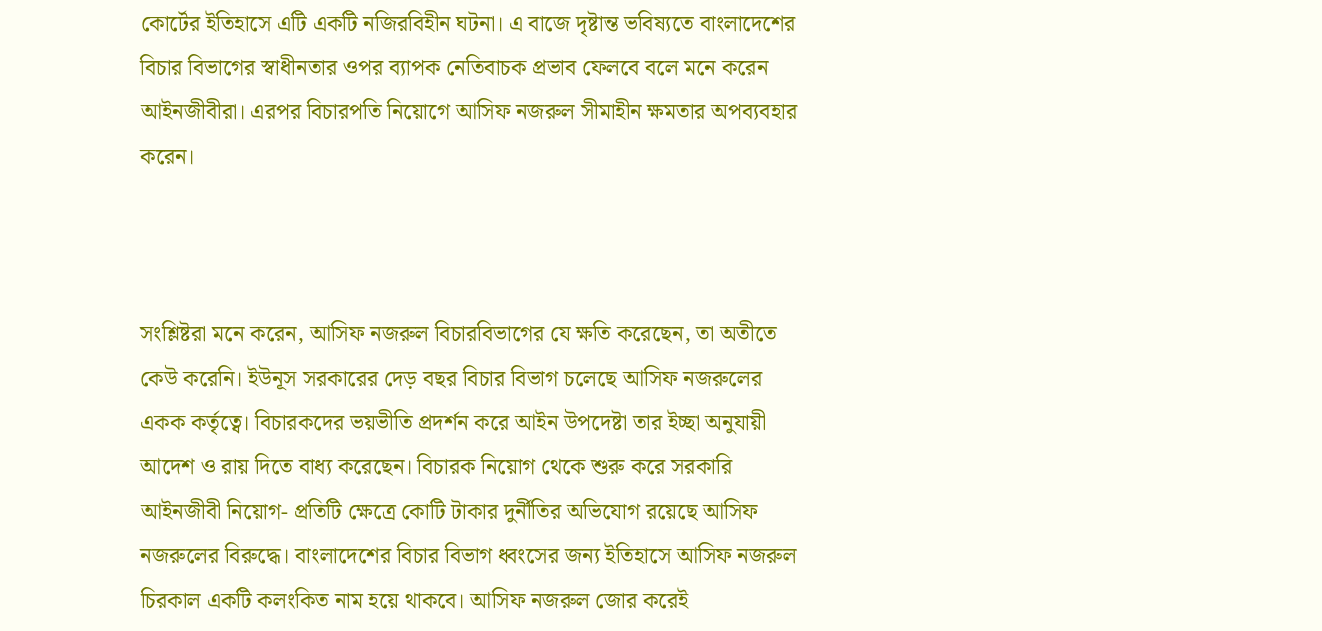কোর্টের ইতিহাসে এটি একটি নজিরবিহীন ঘটনা। এ বাজে দৃষ্টান্ত ভবিষ্যতে বাংলাদেশের বিচার বিভাগের স্বাধীনতার ওপর ব্যাপক নেতিবাচক প্রভাব ফেলবে বলে মনে করেন আইনজীবীরা। এরপর বিচারপতি নিয়োগে আসিফ নজরুল সীমাহীন ক্ষমতার অপব্যবহার করেন।



সংশ্লিষ্টরা মনে করেন, আসিফ নজরুল বিচারবিভাগের যে ক্ষতি করেছেন, তা অতীতে কেউ করেনি। ইউনূস সরকারের দেড় বছর বিচার বিভাগ চলেছে আসিফ নজরুলের একক কর্তৃত্বে। বিচারকদের ভয়ভীতি প্রদর্শন করে আইন উপদেষ্টা তার ইচ্ছা অনুযায়ী আদেশ ও রায় দিতে বাধ্য করেছেন। বিচারক নিয়োগ থেকে শুরু করে সরকারি আইনজীবী নিয়োগ- প্রতিটি ক্ষেত্রে কোটি টাকার দুর্নীতির অভিযোগ রয়েছে আসিফ নজরুলের বিরুদ্ধে। বাংলাদেশের বিচার বিভাগ ধ্বংসের জন্য ইতিহাসে আসিফ নজরুল চিরকাল একটি কলংকিত নাম হয়ে থাকবে। আসিফ নজরুল জোর করেই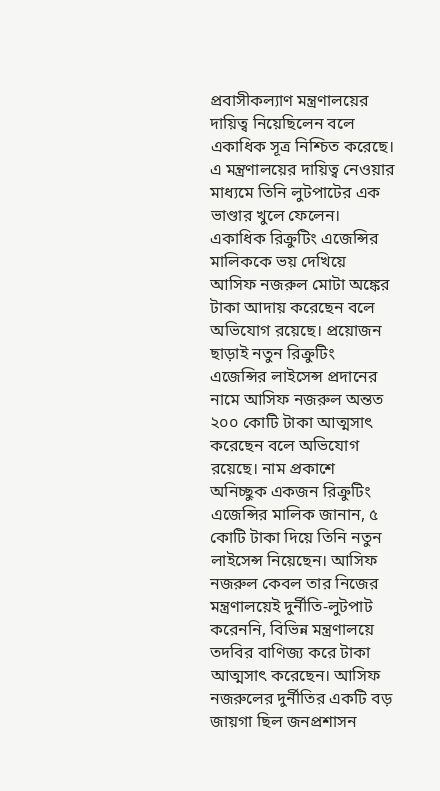প্রবাসীকল্যাণ মন্ত্রণালয়ের দায়িত্ব নিয়েছিলেন বলে একাধিক সূত্র নিশ্চিত করেছে। এ মন্ত্রণালয়ের দায়িত্ব নেওয়ার মাধ্যমে তিনি লুটপাটের এক ভাণ্ডার খুলে ফেলেন। একাধিক রিক্রুটিং এজেন্সির মালিককে ভয় দেখিয়ে আসিফ নজরুল মোটা অঙ্কের টাকা আদায় করেছেন বলে অভিযোগ রয়েছে। প্রয়োজন ছাড়াই নতুন রিক্রুটিং এজেন্সির লাইসেন্স প্রদানের নামে আসিফ নজরুল অন্তত ২০০ কোটি টাকা আত্মসাৎ করেছেন বলে অভিযোগ রয়েছে। নাম প্রকাশে অনিচ্ছুক একজন রিক্রুটিং এজেন্সির মালিক জানান, ৫ কোটি টাকা দিয়ে তিনি নতুন লাইসেন্স নিয়েছেন। আসিফ নজরুল কেবল তার নিজের মন্ত্রণালয়েই দুর্নীতি-লুটপাট করেননি, বিভিন্ন মন্ত্রণালয়ে তদবির বাণিজ্য করে টাকা আত্মসাৎ করেছেন। আসিফ নজরুলের দুর্নীতির একটি বড় জায়গা ছিল জনপ্রশাসন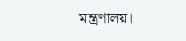মন্ত্রণালয়।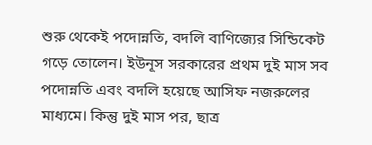শুরু থেকেই পদোন্নতি, বদলি বাণিজ্যের সিন্ডিকেট গড়ে তোলেন। ইউনূস সরকারের প্রথম দুই মাস সব পদোন্নতি এবং বদলি হয়েছে আসিফ নজরুলের মাধ্যমে। কিন্তু দুই মাস পর, ছাত্র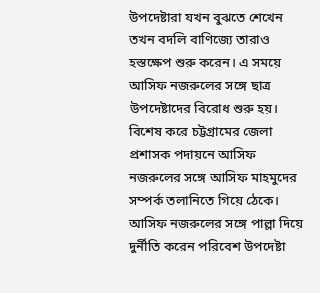উপদেষ্টারা যখন বুঝতে শেখেন তখন বদলি বাণিজ্যে তারাও হস্তক্ষেপ শুরু করেন। এ সময়ে আসিফ নজরুলের সঙ্গে ছাত্র উপদেষ্টাদের বিরোধ শুরু হয়। বিশেষ করে চট্টগ্রামের জেলা প্রশাসক পদায়নে আসিফ নজরুলের সঙ্গে আসিফ মাহমুদের সম্পর্ক তলানিতে গিয়ে ঠেকে। আসিফ নজরুলের সঙ্গে পাল্লা দিয়ে দুর্নীতি করেন পরিবেশ উপদেষ্টা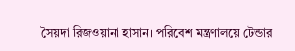সৈয়দা রিজওয়ানা হাসান। পরিবেশ মন্ত্রণালয়ে টেন্ডার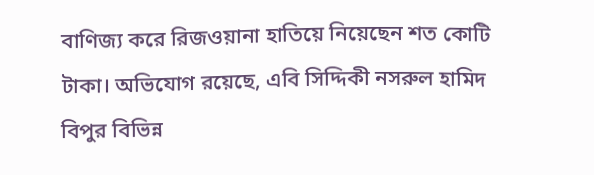বাণিজ্য করে রিজওয়ানা হাতিয়ে নিয়েছেন শত কোটি টাকা। অভিযোগ রয়েছে, এবি সিদ্দিকী নসরুল হামিদ বিপুর বিভিন্ন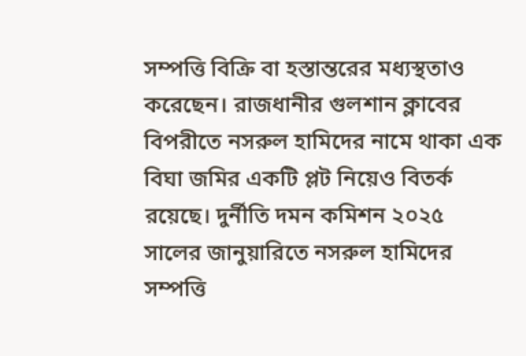সম্পত্তি বিক্রি বা হস্তান্তরের মধ্যস্থতাও করেছেন। রাজধানীর গুলশান ক্লাবের বিপরীতে নসরুল হামিদের নামে থাকা এক বিঘা জমির একটি প্লট নিয়েও বিতর্ক রয়েছে। দুর্নীতি দমন কমিশন ২০২৫ সালের জানুয়ারিতে নসরুল হামিদের সম্পত্তি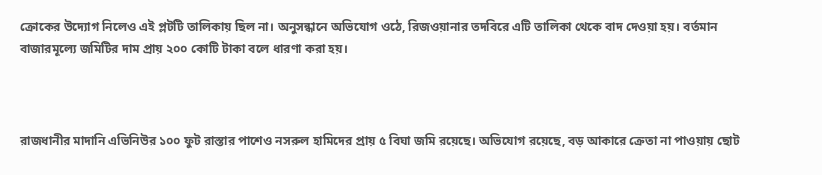ক্রোকের উদ্যোগ নিলেও এই প্লটটি তালিকায় ছিল না। অনুসন্ধানে অভিযোগ ওঠে, রিজওয়ানার তদবিরে এটি তালিকা থেকে বাদ দেওয়া হয়। বর্তমান বাজারমূল্যে জমিটির দাম প্রায় ২০০ কোটি টাকা বলে ধারণা করা হয়।



রাজধানীর মাদানি এভিনিউর ১০০ ফুট রাস্তার পাশেও নসরুল হামিদের প্রায় ৫ বিঘা জমি রয়েছে। অভিযোগ রয়েছে, বড় আকারে ক্রেতা না পাওয়ায় ছোট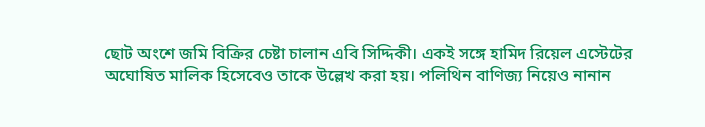ছোট অংশে জমি বিক্রির চেষ্টা চালান এবি সিদ্দিকী। একই সঙ্গে হামিদ রিয়েল এস্টেটের অঘোষিত মালিক হিসেবেও তাকে উল্লেখ করা হয়। পলিথিন বাণিজ্য নিয়েও নানান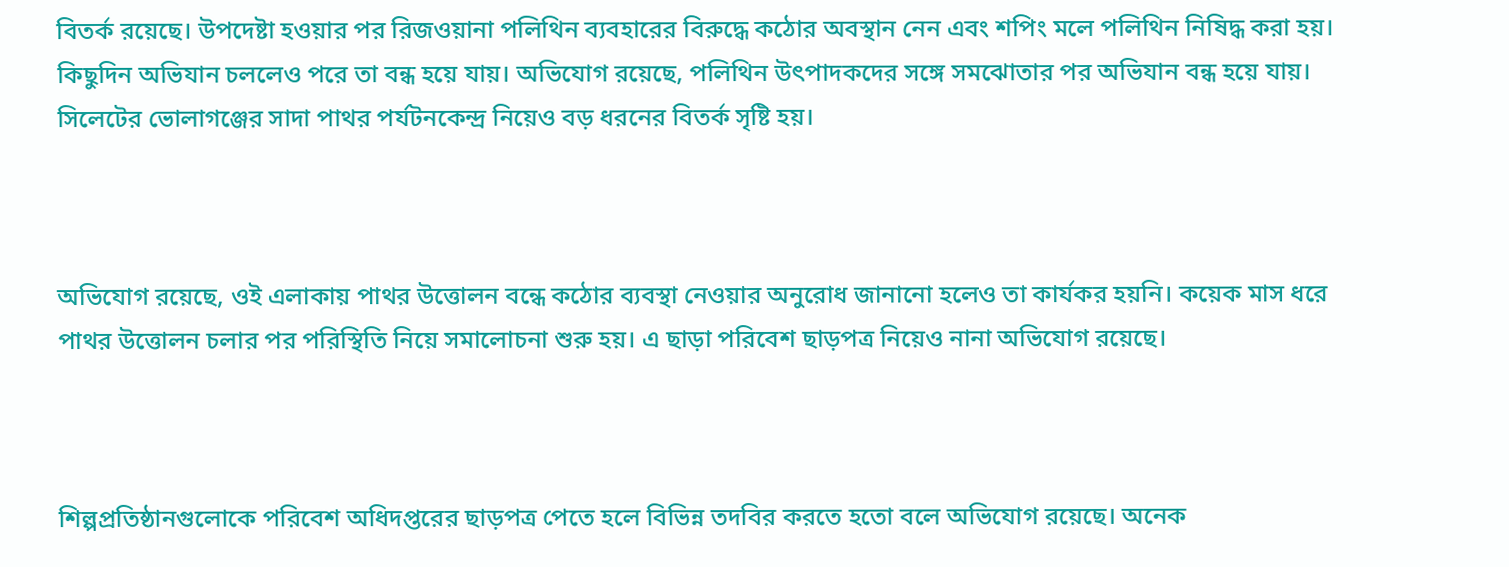বিতর্ক রয়েছে। উপদেষ্টা হওয়ার পর রিজওয়ানা পলিথিন ব্যবহারের বিরুদ্ধে কঠোর অবস্থান নেন এবং শপিং মলে পলিথিন নিষিদ্ধ করা হয়। কিছুদিন অভিযান চললেও পরে তা বন্ধ হয়ে যায়। অভিযোগ রয়েছে, পলিথিন উৎপাদকদের সঙ্গে সমঝোতার পর অভিযান বন্ধ হয়ে যায়। সিলেটের ভোলাগঞ্জের সাদা পাথর পর্যটনকেন্দ্র নিয়েও বড় ধরনের বিতর্ক সৃষ্টি হয়।



অভিযোগ রয়েছে, ওই এলাকায় পাথর উত্তোলন বন্ধে কঠোর ব্যবস্থা নেওয়ার অনুরোধ জানানো হলেও তা কার্যকর হয়নি। কয়েক মাস ধরে পাথর উত্তোলন চলার পর পরিস্থিতি নিয়ে সমালোচনা শুরু হয়। এ ছাড়া পরিবেশ ছাড়পত্র নিয়েও নানা অভিযোগ রয়েছে।



শিল্পপ্রতিষ্ঠানগুলোকে পরিবেশ অধিদপ্তরের ছাড়পত্র পেতে হলে বিভিন্ন তদবির করতে হতো বলে অভিযোগ রয়েছে। অনেক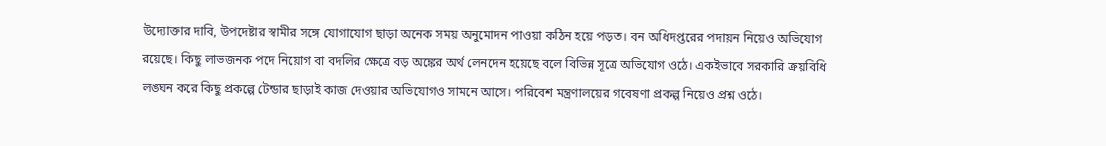উদ্যোক্তার দাবি, উপদেষ্টার স্বামীর সঙ্গে যোগাযোগ ছাড়া অনেক সময় অনুমোদন পাওয়া কঠিন হয়ে পড়ত। বন অধিদপ্তরের পদায়ন নিয়েও অভিযোগ রয়েছে। কিছু লাভজনক পদে নিয়োগ বা বদলির ক্ষেত্রে বড় অঙ্কের অর্থ লেনদেন হয়েছে বলে বিভিন্ন সূত্রে অভিযোগ ওঠে। একইভাবে সরকারি ক্রয়বিধি লঙ্ঘন করে কিছু প্রকল্পে টেন্ডার ছাড়াই কাজ দেওয়ার অভিযোগও সামনে আসে। পরিবেশ মন্ত্রণালয়ের গবেষণা প্রকল্প নিয়েও প্রশ্ন ওঠে।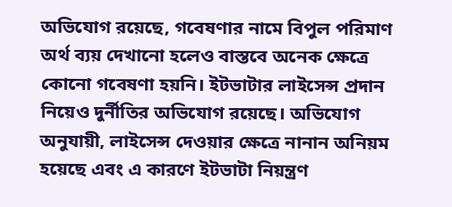অভিযোগ রয়েছে, গবেষণার নামে বিপুল পরিমাণ অর্থ ব্যয় দেখানো হলেও বাস্তবে অনেক ক্ষেত্রে কোনো গবেষণা হয়নি। ইটভাটার লাইসেন্স প্রদান নিয়েও দুর্নীতির অভিযোগ রয়েছে। অভিযোগ অনুযায়ী, লাইসেন্স দেওয়ার ক্ষেত্রে নানান অনিয়ম হয়েছে এবং এ কারণে ইটভাটা নিয়ন্ত্রণ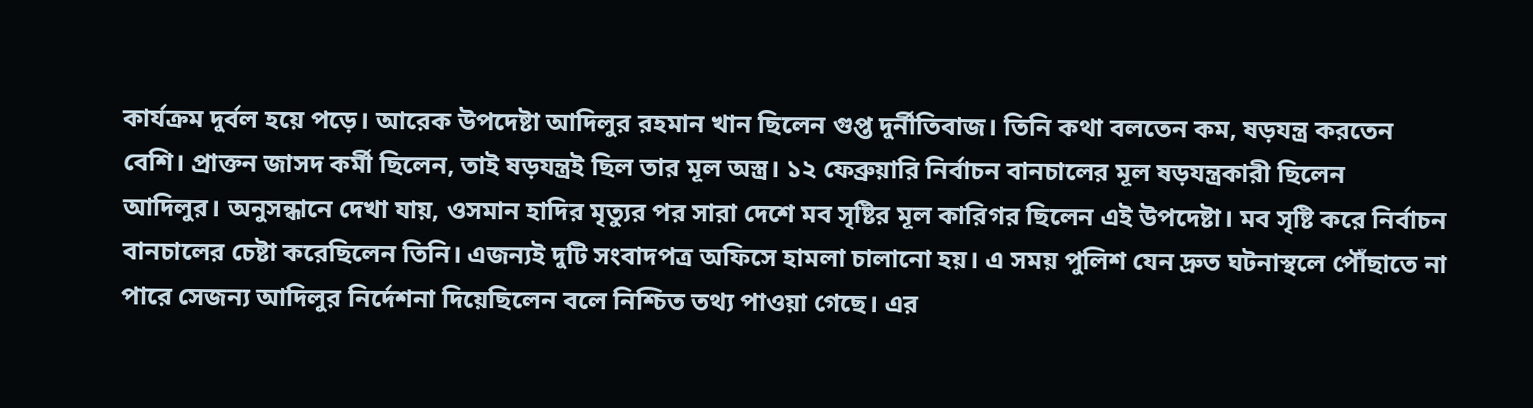কার্যক্রম দুর্বল হয়ে পড়ে। আরেক উপদেষ্টা আদিলুর রহমান খান ছিলেন গুপ্ত দুর্নীতিবাজ। তিনি কথা বলতেন কম, ষড়যন্ত্র করতেন বেশি। প্রাক্তন জাসদ কর্মী ছিলেন, তাই ষড়যন্ত্রই ছিল তার মূল অস্ত্র। ১২ ফেব্রুয়ারি নির্বাচন বানচালের মূল ষড়যন্ত্রকারী ছিলেন আদিলুর। অনুসন্ধানে দেখা যায়, ওসমান হাদির মৃত্যুর পর সারা দেশে মব সৃষ্টির মূল কারিগর ছিলেন এই উপদেষ্টা। মব সৃষ্টি করে নির্বাচন বানচালের চেষ্টা করেছিলেন তিনি। এজন্যই দুটি সংবাদপত্র অফিসে হামলা চালানো হয়। এ সময় পুলিশ যেন দ্রুত ঘটনাস্থলে পৌঁছাতে না পারে সেজন্য আদিলুর নির্দেশনা দিয়েছিলেন বলে নিশ্চিত তথ্য পাওয়া গেছে। এর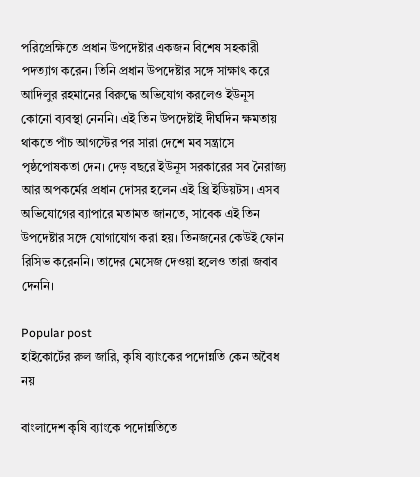পরিপ্রেক্ষিতে প্রধান উপদেষ্টার একজন বিশেষ সহকারী পদত্যাগ করেন। তিনি প্রধান উপদেষ্টার সঙ্গে সাক্ষাৎ করে আদিলুর রহমানের বিরুদ্ধে অভিযোগ করলেও ইউনূস কোনো ব্যবস্থা নেননি। এই তিন উপদেষ্টাই দীর্ঘদিন ক্ষমতায় থাকতে পাঁচ আগস্টের পর সারা দেশে মব সন্ত্রাসে পৃষ্ঠপোষকতা দেন। দেড় বছরে ইউনূস সরকারের সব নৈরাজ্য আর অপকর্মের প্রধান দোসর হলেন এই থ্রি ইডিয়টস। এসব অভিযোগের ব্যাপারে মতামত জানতে, সাবেক এই তিন উপদেষ্টার সঙ্গে যোগাযোগ করা হয়। তিনজনের কেউই ফোন রিসিভ করেননি। তাদের মেসেজ দেওয়া হলেও তারা জবাব দেননি।

Popular post
হাইকোর্টের রুল জারি, কৃষি ব্যাংকের পদোন্নতি কেন অবৈধ নয়

বাংলাদেশ কৃষি ব্যাংকে পদোন্নতিতে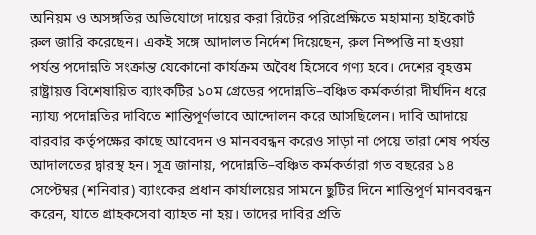অনিয়ম ও অসঙ্গতির অভিযোগে দায়ের করা রিটের পরিপ্রেক্ষিতে মহামান্য হাইকোর্ট রুল জারি করেছেন। একই সঙ্গে আদালত নির্দেশ দিয়েছেন, রুল নিষ্পত্তি না হওয়া পর্যন্ত পদোন্নতি সংক্রান্ত যেকোনো কার্যক্রম অবৈধ হিসেবে গণ্য হবে। দেশের বৃহত্তম রাষ্ট্রায়ত্ত বিশেষায়িত ব্যাংকটির ১০ম গ্রেডের পদোন্নতি–বঞ্চিত কর্মকর্তারা দীর্ঘদিন ধরে ন্যায্য পদোন্নতির দাবিতে শান্তিপূর্ণভাবে আন্দোলন করে আসছিলেন। দাবি আদায়ে বারবার কর্তৃপক্ষের কাছে আবেদন ও মানববন্ধন করেও সাড়া না পেয়ে তারা শেষ পর্যন্ত আদালতের দ্বারস্থ হন। সূত্র জানায়, পদোন্নতি–বঞ্চিত কর্মকর্তারা গত বছরের ১৪ সেপ্টেম্বর (শনিবার) ব্যাংকের প্রধান কার্যালয়ের সামনে ছুটির দিনে শান্তিপূর্ণ মানববন্ধন করেন, যাতে গ্রাহকসেবা ব্যাহত না হয়। তাদের দাবির প্রতি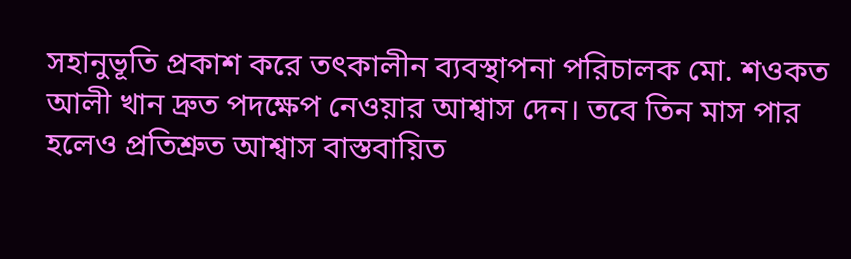সহানুভূতি প্রকাশ করে তৎকালীন ব্যবস্থাপনা পরিচালক মো. শওকত আলী খান দ্রুত পদক্ষেপ নেওয়ার আশ্বাস দেন। তবে তিন মাস পার হলেও প্রতিশ্রুত আশ্বাস বাস্তবায়িত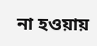না হওয়ায়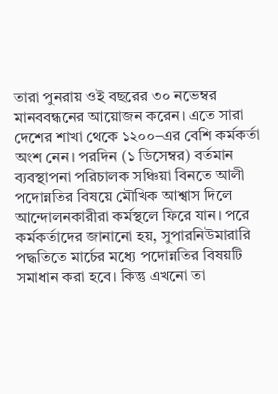তারা পুনরায় ওই বছরের ৩০ নভেম্বর মানববন্ধনের আয়োজন করেন। এতে সারা দেশের শাখা থেকে ১২০০–এর বেশি কর্মকর্তা অংশ নেন। পরদিন (১ ডিসেম্বর) বর্তমান ব্যবস্থাপনা পরিচালক সঞ্চিয়া বিনতে আলী পদোন্নতির বিষয়ে মৌখিক আশ্বাস দিলে আন্দোলনকারীরা কর্মস্থলে ফিরে যান। পরে কর্মকর্তাদের জানানো হয়, সুপারনিউমারারি পদ্ধতিতে মার্চের মধ্যে পদোন্নতির বিষয়টি সমাধান করা হবে। কিন্তু এখনো তা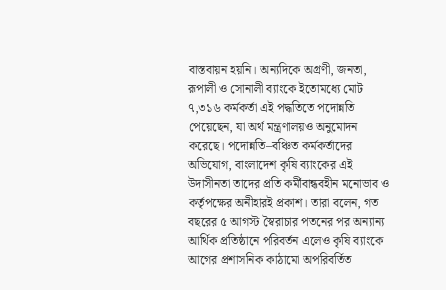বাস্তবায়ন হয়নি। অন্যদিকে অগ্রণী, জনতা, রূপালী ও সোনালী ব্যাংকে ইতোমধ্যে মোট ৭,৩১৬ কর্মকর্তা এই পদ্ধতিতে পদোন্নতি পেয়েছেন, যা অর্থ মন্ত্রণালয়ও অনুমোদন করেছে। পদোন্নতি–বঞ্চিত কর্মকর্তাদের অভিযোগ, বাংলাদেশ কৃষি ব্যাংকের এই উদাসীনতা তাদের প্রতি কর্মীবান্ধবহীন মনোভাব ও কর্তৃপক্ষের অনীহারই প্রকাশ। তারা বলেন, গত বছরের ৫ আগস্ট স্বৈরাচার পতনের পর অন্যান্য আর্থিক প্রতিষ্ঠানে পরিবর্তন এলেও কৃষি ব্যাংকে আগের প্রশাসনিক কাঠামো অপরিবর্তিত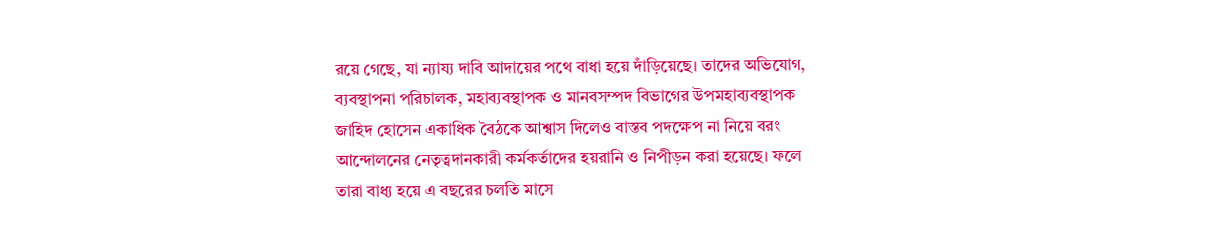রয়ে গেছে, যা ন্যায্য দাবি আদায়ের পথে বাধা হয়ে দাঁড়িয়েছে। তাদের অভিযোগ, ব্যবস্থাপনা পরিচালক, মহাব্যবস্থাপক ও মানবসম্পদ বিভাগের উপমহাব্যবস্থাপক জাহিদ হোসেন একাধিক বৈঠকে আশ্বাস দিলেও বাস্তব পদক্ষেপ না নিয়ে বরং আন্দোলনের নেতৃত্বদানকারী কর্মকর্তাদের হয়রানি ও নিপীড়ন করা হয়েছে। ফলে তারা বাধ্য হয়ে এ বছরের চলতি মাসে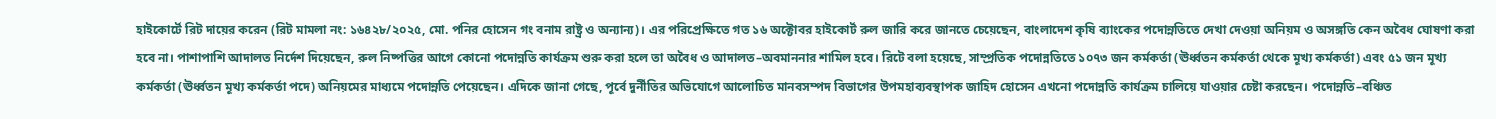হাইকোর্টে রিট দায়ের করেন (রিট মামলা নং: ১৬৪২৮/২০২৫, মো. পনির হোসেন গং বনাম রাষ্ট্র ও অন্যান্য)। এর পরিপ্রেক্ষিতে গত ১৬ অক্টোবর হাইকোর্ট রুল জারি করে জানতে চেয়েছেন, বাংলাদেশ কৃষি ব্যাংকের পদোন্নতিতে দেখা দেওয়া অনিয়ম ও অসঙ্গতি কেন অবৈধ ঘোষণা করা হবে না। পাশাপাশি আদালত নির্দেশ দিয়েছেন, রুল নিষ্পত্তির আগে কোনো পদোন্নতি কার্যক্রম শুরু করা হলে তা অবৈধ ও আদালত–অবমাননার শামিল হবে। রিটে বলা হয়েছে, সাম্প্রতিক পদোন্নতিতে ১০৭৩ জন কর্মকর্তা (ঊর্ধ্বতন কর্মকর্তা থেকে মূখ্য কর্মকর্তা) এবং ৫১ জন মূখ্য কর্মকর্তা (ঊর্ধ্বতন মূখ্য কর্মকর্তা পদে) অনিয়মের মাধ্যমে পদোন্নতি পেয়েছেন। এদিকে জানা গেছে, পূর্বে দুর্নীতির অভিযোগে আলোচিত মানবসম্পদ বিভাগের উপমহাব্যবস্থাপক জাহিদ হোসেন এখনো পদোন্নতি কার্যক্রম চালিয়ে যাওয়ার চেষ্টা করছেন। পদোন্নতি–বঞ্চিত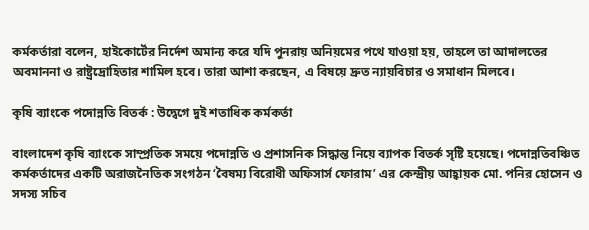কর্মকর্তারা বলেন, হাইকোর্টের নির্দেশ অমান্য করে যদি পুনরায় অনিয়মের পথে যাওয়া হয়, তাহলে তা আদালতের অবমাননা ও রাষ্ট্রদ্রোহিতার শামিল হবে। তারা আশা করছেন, এ বিষয়ে দ্রুত ন্যায়বিচার ও সমাধান মিলবে।

কৃষি ব্যাংকে পদোন্নতি বিতর্ক : উদ্বেগে দুই শতাধিক কর্মকর্তা

বাংলাদেশ কৃষি ব্যাংকে সাম্প্রতিক সময়ে পদোন্নতি ও প্রশাসনিক সিদ্ধান্ত নিয়ে ব্যাপক বিতর্ক সৃষ্টি হয়েছে। পদোন্নতিবঞ্চিত কর্মকর্তাদের একটি অরাজনৈতিক সংগঠন ‘বৈষম্য বিরোধী অফিসার্স ফোরাম’ এর কেন্দ্রীয় আহ্বায়ক মো. পনির হোসেন ও সদস্য সচিব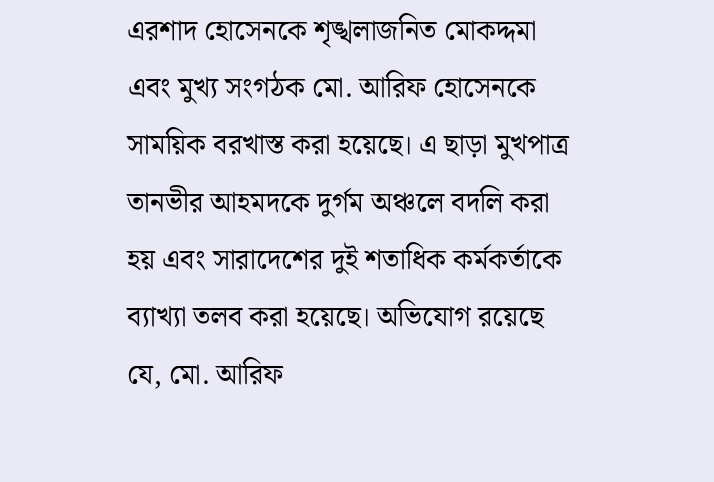এরশাদ হোসেনকে শৃঙ্খলাজনিত মোকদ্দমা এবং মুখ্য সংগঠক মো. আরিফ হোসেনকে সাময়িক বরখাস্ত করা হয়েছে। এ ছাড়া মুখপাত্র তানভীর আহমদকে দুর্গম অঞ্চলে বদলি করা হয় এবং সারাদেশের দুই শতাধিক কর্মকর্তাকে ব্যাখ্যা তলব করা হয়েছে। অভিযোগ রয়েছে যে, মো. আরিফ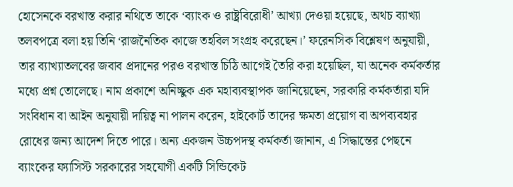হোসেনকে বরখাস্ত করার নথিতে তাকে ‘ব্যাংক ও রাষ্ট্রবিরোধী’ আখ্যা দেওয়া হয়েছে, অথচ ব্যাখ্যা তলবপত্রে বলা হয় তিনি ‘রাজনৈতিক কাজে তহবিল সংগ্রহ করেছেন।’ ফরেনসিক বিশ্লেষণ অনুযায়ী, তার ব্যাখ্যাতলবের জবাব প্রদানের পরও বরখাস্ত চিঠি আগেই তৈরি করা হয়েছিল, যা অনেক কর্মকর্তার মধ্যে প্রশ্ন তোলেছে। নাম প্রকাশে অনিচ্ছুক এক মহাব্যবস্থাপক জানিয়েছেন, সরকারি কর্মকর্তারা যদি সংবিধান বা আইন অনুযায়ী দায়িত্ব না পালন করেন, হাইকোর্ট তাদের ক্ষমতা প্রয়োগ বা অপব্যবহার রোধের জন্য আদেশ দিতে পারে। অন্য একজন উচ্চপদস্থ কর্মকর্তা জানান, এ সিদ্ধান্তের পেছনে ব্যাংকের ফ্যাসিস্ট সরকারের সহযোগী একটি সিন্ডিকেট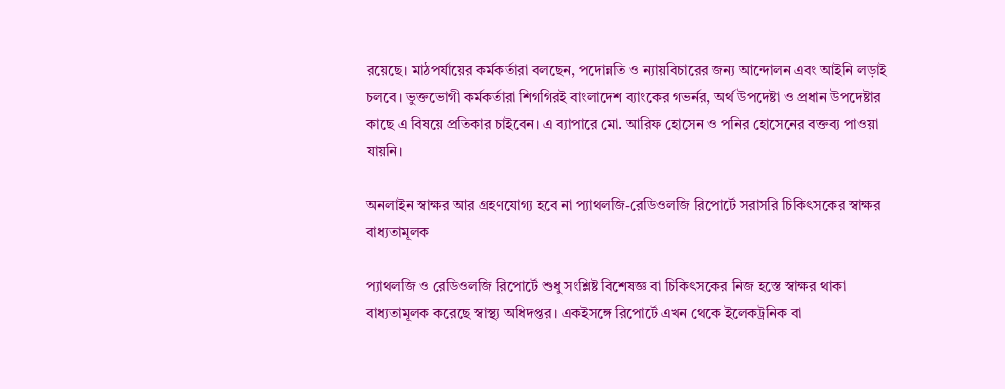রয়েছে। মাঠপর্যায়ের কর্মকর্তারা বলছেন, পদোন্নতি ও ন্যায়বিচারের জন্য আন্দোলন এবং আইনি লড়াই চলবে। ভুক্তভোগী কর্মকর্তারা শিগগিরই বাংলাদেশ ব্যাংকের গভর্নর, অর্থ উপদেষ্টা ও প্রধান উপদেষ্টার কাছে এ বিষয়ে প্রতিকার চাইবেন। এ ব্যাপারে মো. আরিফ হোসেন ও পনির হোসেনের বক্তব্য পাওয়া যায়নি।

অনলাইন স্বাক্ষর আর গ্রহণযোগ্য হবে না প্যাথলজি-রেডিওলজি রিপোর্টে সরাসরি চিকিৎসকের স্বাক্ষর বাধ্যতামূলক

প্যাথলজি ও রেডিওলজি রিপোর্টে শুধু সংশ্লিষ্ট বিশেষজ্ঞ বা চিকিৎসকের নিজ হস্তে স্বাক্ষর থাকা বাধ্যতামূলক করেছে স্বাস্থ্য অধিদপ্তর। একইসঙ্গে রিপোর্টে এখন থেকে ইলেকট্রনিক বা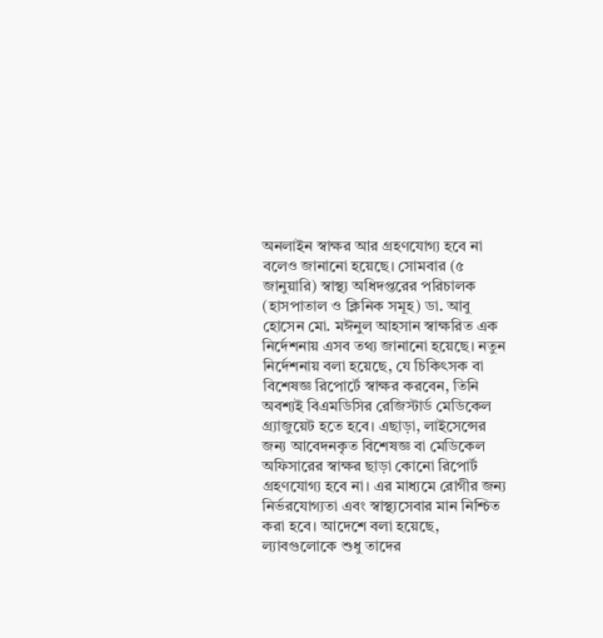অনলাইন স্বাক্ষর আর গ্রহণযোগ্য হবে না বলেও জানানো হয়েছে। সোমবার (৫ জানুয়ারি) স্বাস্থ্য অধিদপ্তরের পরিচালক (হাসপাতাল ও ক্লিনিক সমূহ) ডা. আবু হোসেন মো. মঈনুল আহসান স্বাক্ষরিত এক নির্দেশনায় এসব তথ্য জানানো হয়েছে। নতুন নির্দেশনায় বলা হয়েছে, যে চিকিৎসক বা বিশেষজ্ঞ রিপোর্টে স্বাক্ষর করবেন, তিনি অবশ্যই বিএমডিসির রেজিস্টার্ড মেডিকেল গ্র্যাজুয়েট হতে হবে। এছাড়া, লাইসেন্সের জন্য আবেদনকৃত বিশেষজ্ঞ বা মেডিকেল অফিসারের স্বাক্ষর ছাড়া কোনো রিপোর্ট গ্রহণযোগ্য হবে না। এর মাধ্যমে রোগীর জন্য নির্ভরযোগ্যতা এবং স্বাস্থ্যসেবার মান নিশ্চিত করা হবে। আদেশে বলা হয়েছে, ল্যাবগুলোকে শুধু তাদের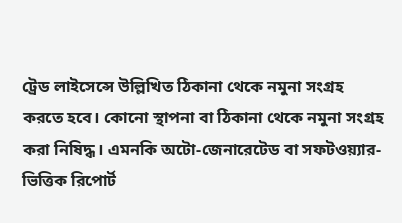ট্রেড লাইসেন্সে উল্লিখিত ঠিকানা থেকে নমুনা সংগ্রহ করতে হবে। কোনো স্থাপনা বা ঠিকানা থেকে নমুনা সংগ্রহ করা নিষিদ্ধ। এমনকি অটো-জেনারেটেড বা সফটওয়্যার-ভিত্তিক রিপোর্ট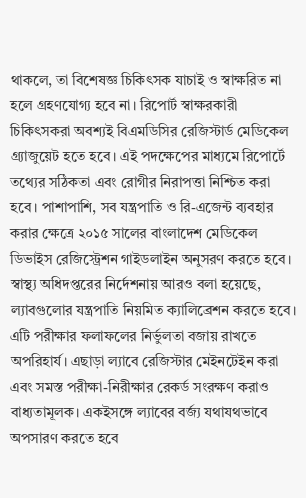থাকলে, তা বিশেষজ্ঞ চিকিৎসক যাচাই ও স্বাক্ষরিত না হলে গ্রহণযোগ্য হবে না। রিপোর্ট স্বাক্ষরকারী চিকিৎসকরা অবশ্যই বিএমডিসির রেজিস্টার্ড মেডিকেল গ্র্যাজুয়েট হতে হবে। এই পদক্ষেপের মাধ্যমে রিপোর্টে তথ্যের সঠিকতা এবং রোগীর নিরাপত্তা নিশ্চিত করা হবে। পাশাপাশি, সব যন্ত্রপাতি ও রি-এজেন্ট ব্যবহার করার ক্ষেত্রে ২০১৫ সালের বাংলাদেশ মেডিকেল ডিভাইস রেজিস্ট্রেশন গাইডলাইন অনুসরণ করতে হবে। স্বাস্থ্য অধিদপ্তরের নির্দেশনায় আরও বলা হয়েছে, ল্যাবগুলোর যন্ত্রপাতি নিয়মিত ক্যালিব্রেশন করতে হবে। এটি পরীক্ষার ফলাফলের নির্ভুলতা বজায় রাখতে অপরিহার্য। এছাড়া ল্যাবে রেজিস্টার মেইনটেইন করা এবং সমস্ত পরীক্ষা-নিরীক্ষার রেকর্ড সংরক্ষণ করাও বাধ্যতামূলক। একইসঙ্গে ল্যাবের বর্জ্য যথাযথভাবে অপসারণ করতে হবে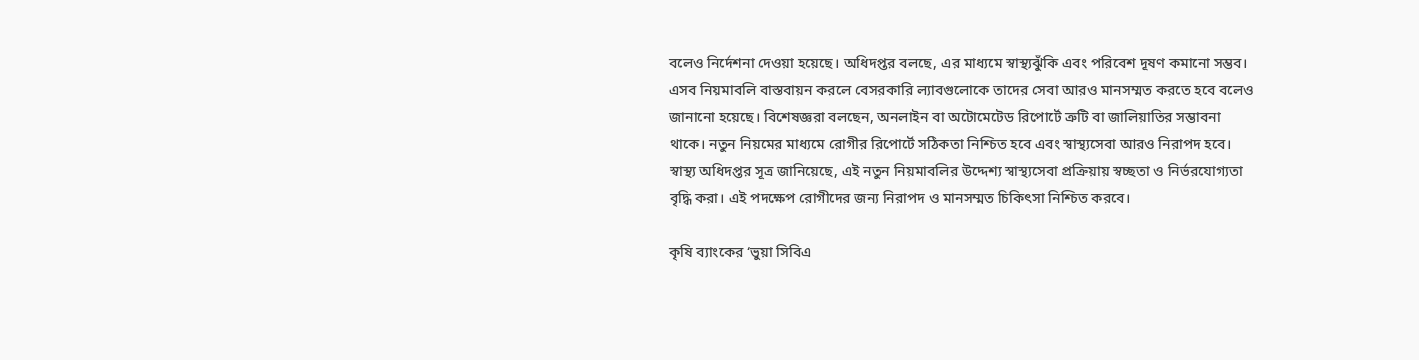বলেও নির্দেশনা দেওয়া হয়েছে। অধিদপ্তর বলছে, এর মাধ্যমে স্বাস্থ্যঝুঁকি এবং পরিবেশ দূষণ কমানো সম্ভব। এসব নিয়মাবলি বাস্তবায়ন করলে বেসরকারি ল্যাবগুলোকে তাদের সেবা আরও মানসম্মত করতে হবে বলেও জানানো হয়েছে। বিশেষজ্ঞরা বলছেন, অনলাইন বা অটোমেটেড রিপোর্টে ত্রুটি বা জালিয়াতির সম্ভাবনা থাকে। নতুন নিয়মের মাধ্যমে রোগীর রিপোর্টে সঠিকতা নিশ্চিত হবে এবং স্বাস্থ্যসেবা আরও নিরাপদ হবে। স্বাস্থ্য অধিদপ্তর সূত্র জানিয়েছে, এই নতুন নিয়মাবলির উদ্দেশ্য স্বাস্থ্যসেবা প্রক্রিয়ায় স্বচ্ছতা ও নির্ভরযোগ্যতা বৃদ্ধি করা। এই পদক্ষেপ রোগীদের জন্য নিরাপদ ও মানসম্মত চিকিৎসা নিশ্চিত করবে।

কৃষি ব্যাংকের ‘ভুয়া সিবিএ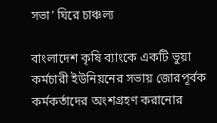সভা’ ঘিরে চাঞ্চল্য

বাংলাদেশ কৃষি ব্যাংকে একটি ভুয়া কর্মচারী ইউনিয়নের সভায় জোরপূর্বক কর্মকর্তাদের অংশগ্রহণ করানোর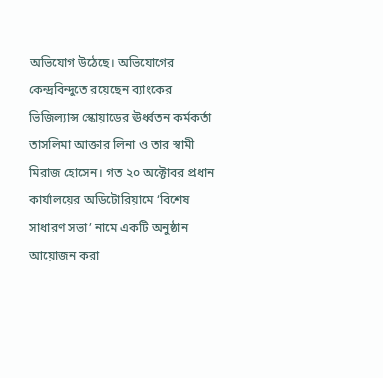অভিযোগ উঠেছে। অভিযোগের কেন্দ্রবিন্দুতে রয়েছেন ব্যাংকের ভিজিল্যান্স স্কোয়াডের ঊর্ধ্বতন কর্মকর্তা তাসলিমা আক্তার লিনা ও তার স্বামী মিরাজ হোসেন। গত ২০ অক্টোবর প্রধান কার্যালয়ের অডিটোরিয়ামে ‘বিশেষ সাধারণ সভা’ নামে একটি অনুষ্ঠান আয়োজন করা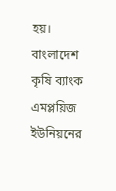হয়। বাংলাদেশ কৃষি ব্যাংক এমপ্লয়িজ ইউনিয়নের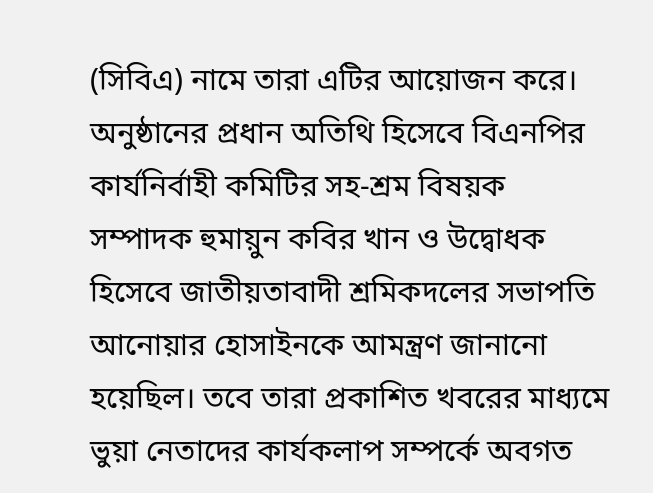(সিবিএ) নামে তারা এটির আয়োজন করে।  অনুষ্ঠানের প্রধান অতিথি হিসেবে বিএনপির কার্যনির্বাহী কমিটির সহ-শ্রম বিষয়ক সম্পাদক হুমায়ুন কবির খান ও উদ্বোধক হিসেবে জাতীয়তাবাদী শ্রমিকদলের সভাপতি আনোয়ার হোসাইনকে আমন্ত্রণ জানানো হয়েছিল। তবে তারা প্রকাশিত খবরের মাধ্যমে ভুয়া নেতাদের কার্যকলাপ সম্পর্কে অবগত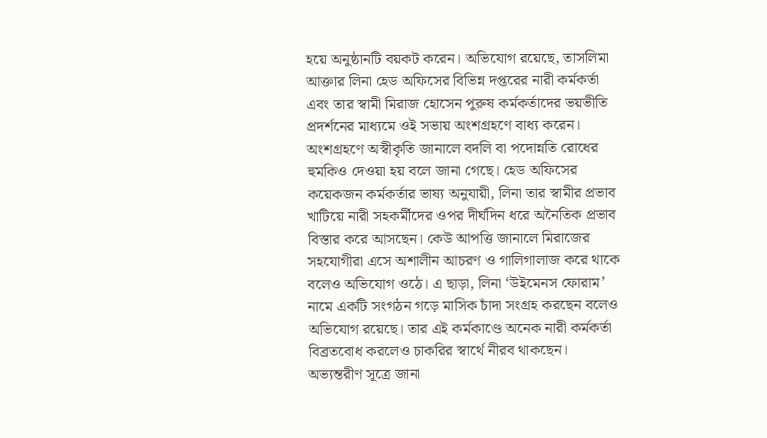হয়ে অনুষ্ঠানটি বয়কট করেন। অভিযোগ রয়েছে, তাসলিমা আক্তার লিনা হেড অফিসের বিভিন্ন দপ্তরের নারী কর্মকর্তা এবং তার স্বামী মিরাজ হোসেন পুরুষ কর্মকর্তাদের ভয়ভীতি প্রদর্শনের মাধ্যমে ওই সভায় অংশগ্রহণে বাধ্য করেন। অংশগ্রহণে অস্বীকৃতি জানালে বদলি বা পদোন্নতি রোধের হুমকিও দেওয়া হয় বলে জানা গেছে। হেড অফিসের কয়েকজন কর্মকর্তার ভাষ্য অনুযায়ী, লিনা তার স্বামীর প্রভাব খাটিয়ে নারী সহকর্মীদের ওপর দীর্ঘদিন ধরে অনৈতিক প্রভাব বিস্তার করে আসছেন। কেউ আপত্তি জানালে মিরাজের সহযোগীরা এসে অশালীন আচরণ ও গালিগালাজ করে থাকে বলেও অভিযোগ ওঠে। এ ছাড়া, লিনা ‘উইমেনস ফোরাম’ নামে একটি সংগঠন গড়ে মাসিক চাঁদা সংগ্রহ করছেন বলেও অভিযোগ রয়েছে। তার এই কর্মকাণ্ডে অনেক নারী কর্মকর্তা বিব্রতবোধ করলেও চাকরির স্বার্থে নীরব থাকছেন। অভ্যন্তরীণ সূত্রে জানা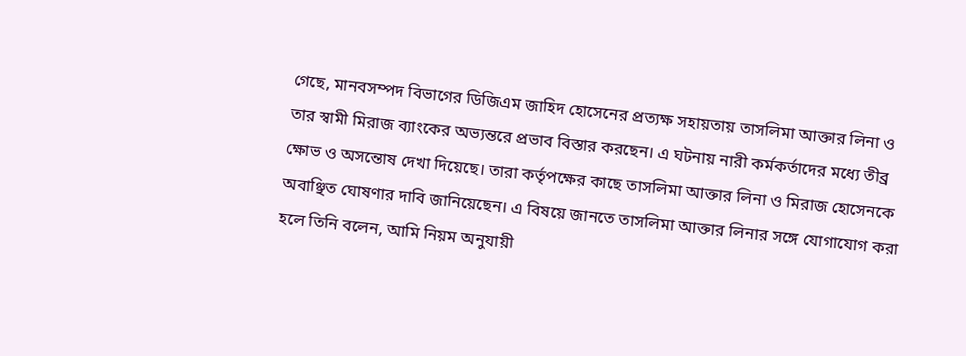গেছে, মানবসম্পদ বিভাগের ডিজিএম জাহিদ হোসেনের প্রত্যক্ষ সহায়তায় তাসলিমা আক্তার লিনা ও তার স্বামী মিরাজ ব্যাংকের অভ্যন্তরে প্রভাব বিস্তার করছেন। এ ঘটনায় নারী কর্মকর্তাদের মধ্যে তীব্র ক্ষোভ ও অসন্তোষ দেখা দিয়েছে। তারা কর্তৃপক্ষের কাছে তাসলিমা আক্তার লিনা ও মিরাজ হোসেনকে অবাঞ্ছিত ঘোষণার দাবি জানিয়েছেন। এ বিষয়ে জানতে তাসলিমা আক্তার লিনার সঙ্গে যোগাযোগ করা হলে তিনি বলেন, আমি নিয়ম অনুযায়ী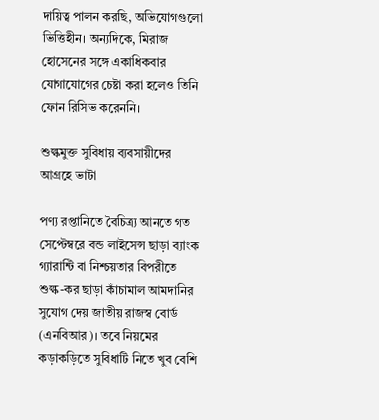দায়িত্ব পালন করছি, অভিযোগগুলো ভিত্তিহীন। অন্যদিকে, মিরাজ হোসেনের সঙ্গে একাধিকবার যোগাযোগের চেষ্টা করা হলেও তিনি ফোন রিসিভ করেননি।

শুল্কমুক্ত সুবিধায় ব্যবসায়ীদের আগ্রহে ভাটা

পণ্য রপ্তানিতে বৈচিত্র্য আনতে গত সেপ্টেম্বরে বন্ড লাইসেন্স ছাড়া ব্যাংক গ্যারান্টি বা নিশ্চয়তার বিপরীতে শুল্ক-কর ছাড়া কাঁচামাল আমদানির সুযোগ দেয় জাতীয় রাজস্ব বোর্ড (এনবিআর)। তবে নিয়মের কড়াকড়িতে সুবিধাটি নিতে খুব বেশি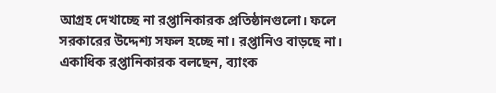আগ্রহ দেখাচ্ছে না রপ্তানিকারক প্রতিষ্ঠানগুলো। ফলে সরকারের উদ্দেশ্য সফল হচ্ছে না। রপ্তানিও বাড়ছে না।   একাধিক রপ্তানিকারক বলছেন, ব্যাংক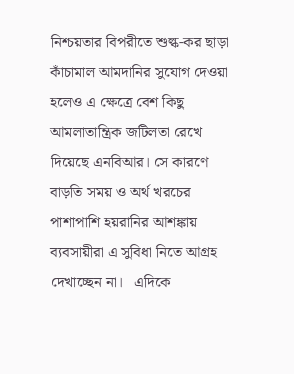নিশ্চয়তার বিপরীতে শুল্ক-কর ছাড়া কাঁচামাল আমদানির সুযোগ দেওয়া হলেও এ ক্ষেত্রে বেশ কিছু আমলাতান্ত্রিক জটিলতা রেখে দিয়েছে এনবিআর। সে কারণে বাড়তি সময় ও অর্থ খরচের পাশাপাশি হয়রানির আশঙ্কায় ব্যবসায়ীরা এ সুবিধা নিতে আগ্রহ দেখাচ্ছেন না।   এদিকে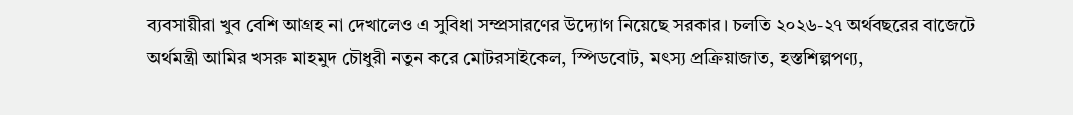ব্যবসায়ীরা খুব বেশি আগ্রহ না দেখালেও এ সুবিধা সম্প্রসারণের উদ্যোগ নিয়েছে সরকার। চলতি ২০২৬-২৭ অর্থবছরের বাজেটে অর্থমন্ত্রী আমির খসরু মাহমুদ চৌধুরী নতুন করে মোটরসাইকেল, স্পিডবোট, মৎস্য প্রক্রিয়াজাত, হস্তশিল্পপণ্য,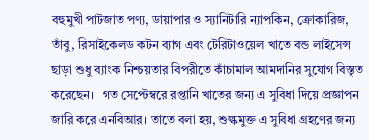বহুমুখী পাটজাত পণ্য, ডায়াপার ও স্যানিটারি ন্যাপকিন, ক্রোকারিজ, তাঁবু, রিসাইকেলড কটন ব্যাগ এবং টেরিটাওয়েল খাতে বন্ড লাইসেন্স ছাড়া শুধু ব্যাংক নিশ্চয়তার বিপরীতে কাঁচামাল আমদানির সুযোগ বিস্তৃত করেছেন।   গত সেপ্টেম্বরে রপ্তানি খাতের জন্য এ সুবিধা দিয়ে প্রজ্ঞাপন জারি করে এনবিআর। তাতে বলা হয়, শুল্কমুক্ত এ সুবিধা গ্রহণের জন্য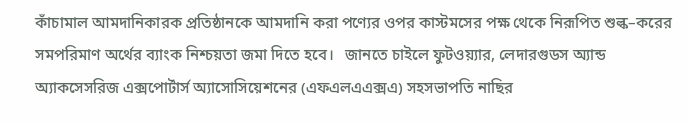কাঁচামাল আমদানিকারক প্রতিষ্ঠানকে আমদানি করা পণ্যের ওপর কাস্টমসের পক্ষ থেকে নিরূপিত শুল্ক–করের সমপরিমাণ অর্থের ব্যাংক নিশ্চয়তা জমা দিতে হবে।   জানতে চাইলে ফুটওয়্যার, লেদারগুডস অ্যান্ড অ্যাকসেসরিজ এক্সপোর্টার্স অ্যাসোসিয়েশনের (এফএলএএক্সএ) সহসভাপতি নাছির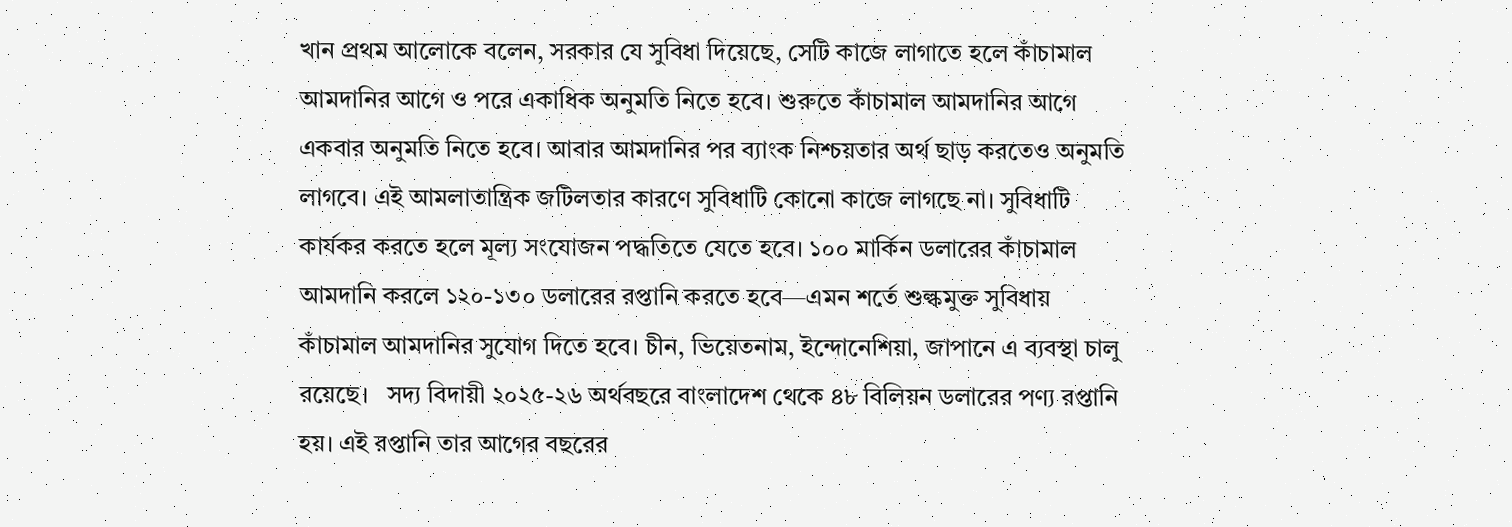খান প্রথম আলোকে বলেন, সরকার যে সুবিধা দিয়েছে, সেটি কাজে লাগাতে হলে কাঁচামাল আমদানির আগে ও পরে একাধিক অনুমতি নিতে হবে। শুরুতে কাঁচামাল আমদানির আগে একবার অনুমতি নিতে হবে। আবার আমদানির পর ব্যাংক নিশ্চয়তার অর্থ ছাড় করতেও অনুমতি লাগবে। এই আমলাতান্ত্রিক জটিলতার কারণে সুবিধাটি কোনো কাজে লাগছে না। সুবিধাটি কার্যকর করতে হলে মূল্য সংযোজন পদ্ধতিতে যেতে হবে। ১০০ মার্কিন ডলারের কাঁচামাল আমদানি করলে ১২০-১৩০ ডলারের রপ্তানি করতে হবে—এমন শর্তে শুল্কমুক্ত সুবিধায় কাঁচামাল আমদানির সুযোগ দিতে হবে। চীন, ভিয়েতনাম, ইন্দোনেশিয়া, জাপানে এ ব্যবস্থা চালু রয়েছে।   সদ্য বিদায়ী ২০২৫-২৬ অর্থবছরে বাংলাদেশ থেকে ৪৮ বিলিয়ন ডলারের পণ্য রপ্তানি হয়। এই রপ্তানি তার আগের বছরের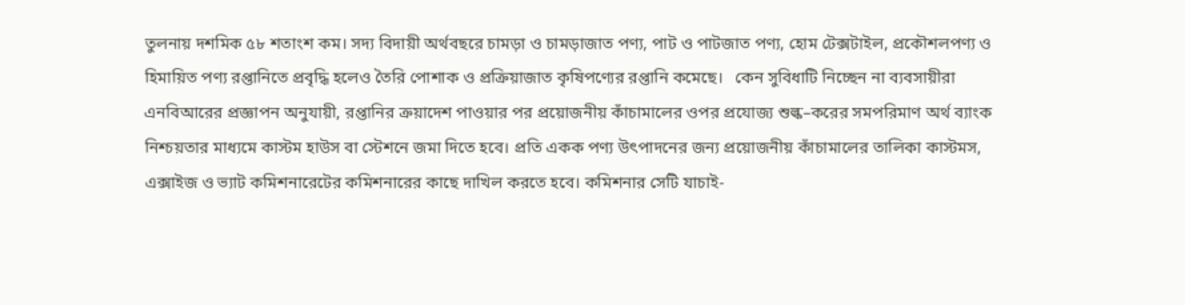তুলনায় দশমিক ৫৮ শতাংশ কম। সদ্য বিদায়ী অর্থবছরে চামড়া ও চামড়াজাত পণ্য, পাট ও পাটজাত পণ্য, হোম টেক্সটাইল, প্রকৌশলপণ্য ও হিমায়িত পণ্য রপ্তানিতে প্রবৃদ্ধি হলেও তৈরি পোশাক ও প্রক্রিয়াজাত কৃষিপণ্যের রপ্তানি কমেছে।   কেন সুবিধাটি নিচ্ছেন না ব্যবসায়ীরা এনবিআরের প্রজ্ঞাপন অনুযায়ী, রপ্তানির ক্রয়াদেশ পাওয়ার পর প্রয়োজনীয় কাঁচামালের ওপর প্রযোজ্য শুল্ক–করের সমপরিমাণ অর্থ ব্যাংক নিশ্চয়তার মাধ্যমে কাস্টম হাউস বা স্টেশনে জমা দিতে হবে। প্রতি একক পণ্য উৎপাদনের জন্য প্রয়োজনীয় কাঁচামালের তালিকা কাস্টমস, এক্সাইজ ও ভ্যাট কমিশনারেটের কমিশনারের কাছে দাখিল করতে হবে। কমিশনার সেটি যাচাই-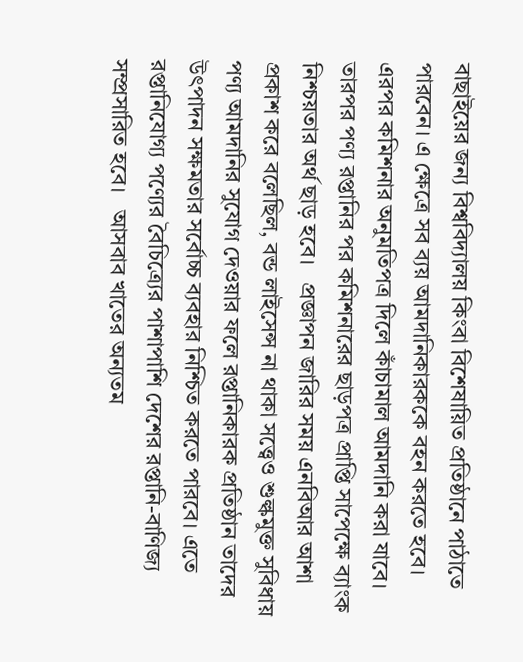বাছাইয়ের জন্য বিশ্ববিদ্যালয় কিংবা বিশেষায়িত প্রতিষ্ঠানে পাঠাতে পারবেন। এ ক্ষেত্রে সব ব্যয় আমদানিকারককে বহন করতে হবে। এরপর কমিশনার অনুমতিপত্র দিলে কাঁচামাল আমদানি করা যাবে। তারপর পণ্য রপ্তানির পর কমিশনারের ছাড়পত্র প্রাপ্তি সাপেক্ষে ব্যাংক নিশ্চয়তার অর্থ ছাড় হবে।   প্রজ্ঞাপন জারির সময় এনবিআর আশা প্রকাশ করে বলেছিল, বন্ড লাইসেন্স না থাকা সত্ত্বেও শুল্কমুক্ত সুবিধায় পণ্য আমদানির সুযোগ দেওয়ার ফলে রপ্তানিকারক প্রতিষ্ঠান তাদের উৎপাদন সক্ষমতার সর্বোচ্চ ব্যবহার নিশ্চিত করতে পারবে। এতে রপ্তানিযোগ্য পণ্যের বৈচিত্র্যের পাশাপাশি দেশের রপ্তানি-বাণিজ্য সম্প্রসারিত হবে।   আসবাব খাতের অন্যতম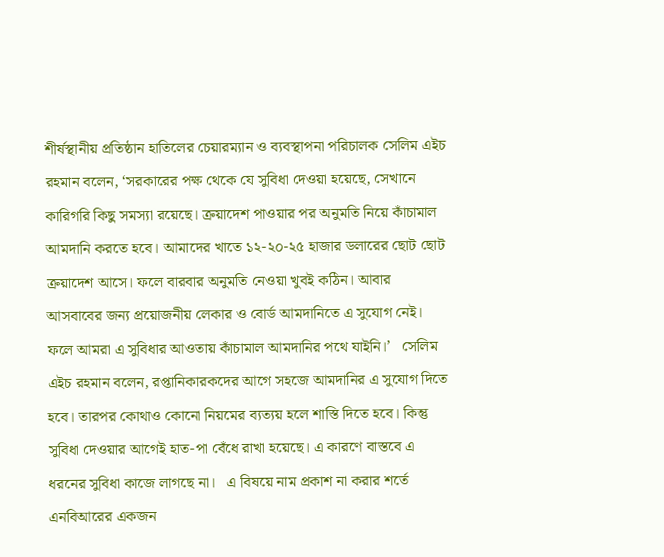শীর্ষস্থানীয় প্রতিষ্ঠান হাতিলের চেয়ারম্যান ও ব্যবস্থাপনা পরিচালক সেলিম এইচ রহমান বলেন, ‘সরকারের পক্ষ থেকে যে সুবিধা দেওয়া হয়েছে, সেখানে কারিগরি কিছু সমস্যা রয়েছে। ক্রয়াদেশ পাওয়ার পর অনুমতি নিয়ে কাঁচামাল আমদানি করতে হবে। আমাদের খাতে ১২-২০-২৫ হাজার ডলারের ছোট ছোট ক্রয়াদেশ আসে। ফলে বারবার অনুমতি নেওয়া খুবই কঠিন। আবার আসবাবের জন্য প্রয়োজনীয় লেকার ও বোর্ড আমদানিতে এ সুযোগ নেই। ফলে আমরা এ সুবিধার আওতায় কাঁচামাল আমদানির পথে যাইনি।’   সেলিম এইচ রহমান বলেন, রপ্তানিকারকদের আগে সহজে আমদানির এ সুযোগ দিতে হবে। তারপর কোথাও কোনো নিয়মের ব্যত্যয় হলে শাস্তি দিতে হবে। কিন্তু সুবিধা দেওয়ার আগেই হাত-পা বেঁধে রাখা হয়েছে। এ কারণে বাস্তবে এ ধরনের সুবিধা কাজে লাগছে না।   এ বিষয়ে নাম প্রকাশ না করার শর্তে এনবিআরের একজন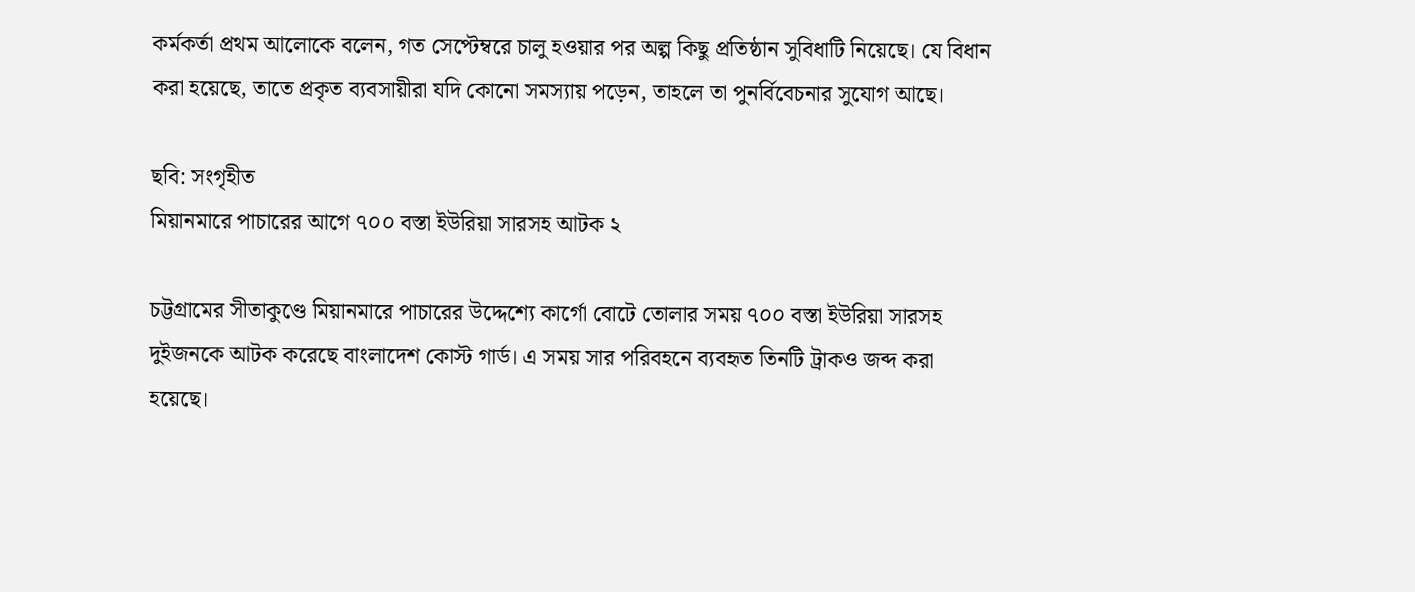কর্মকর্তা প্রথম আলোকে বলেন, গত সেপ্টেম্বরে চালু হওয়ার পর অল্প কিছু প্রতিষ্ঠান সুবিধাটি নিয়েছে। যে বিধান করা হয়েছে, তাতে প্রকৃত ব্যবসায়ীরা যদি কোনো সমস্যায় পড়েন, তাহলে তা পুনর্বিবেচনার সুযোগ আছে।

ছবি: সংগৃহীত
মিয়ানমারে পাচারের আগে ৭০০ বস্তা ইউরিয়া সারসহ আটক ২

চট্টগ্রামের সীতাকুণ্ডে মিয়ানমারে পাচারের উদ্দেশ্যে কার্গো বোটে তোলার সময় ৭০০ বস্তা ইউরিয়া সারসহ দুইজনকে আটক করেছে বাংলাদেশ কোস্ট গার্ড। এ সময় সার পরিবহনে ব্যবহৃত তিনটি ট্রাকও জব্দ করা হয়েছে।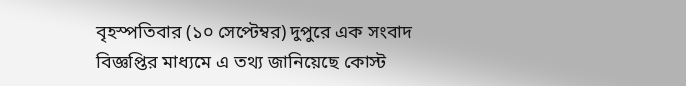বৃহস্পতিবার (১০ সেপ্টেম্বর) দুপুরে এক সংবাদ বিজ্ঞপ্তির মাধ্যমে এ তথ্য জানিয়েছে কোস্ট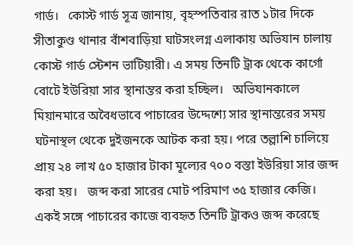গার্ড।   কোস্ট গার্ড সূত্র জানায়, বৃহস্পতিবার রাত ১টার দিকে সীতাকুণ্ড থানার বাঁশবাড়িয়া ঘাটসংলগ্ন এলাকায় অভিযান চালায় কোস্ট গার্ড স্টেশন ভাটিয়ারী। এ সময় তিনটি ট্রাক থেকে কার্গো বোটে ইউরিয়া সার স্থানান্তর করা হচ্ছিল।   অভিযানকালে মিয়ানমারে অবৈধভাবে পাচারের উদ্দেশ্যে সার স্থানান্তরের সময় ঘটনাস্থল থেকে দুইজনকে আটক করা হয়। পরে তল্লাশি চালিয়ে প্রায় ২৪ লাখ ৫০ হাজার টাকা মূল্যের ৭০০ বস্তা ইউরিয়া সার জব্দ করা হয়।   জব্দ করা সারের মোট পরিমাণ ৩৫ হাজার কেজি। একই সঙ্গে পাচারের কাজে ব্যবহৃত তিনটি ট্রাকও জব্দ করেছে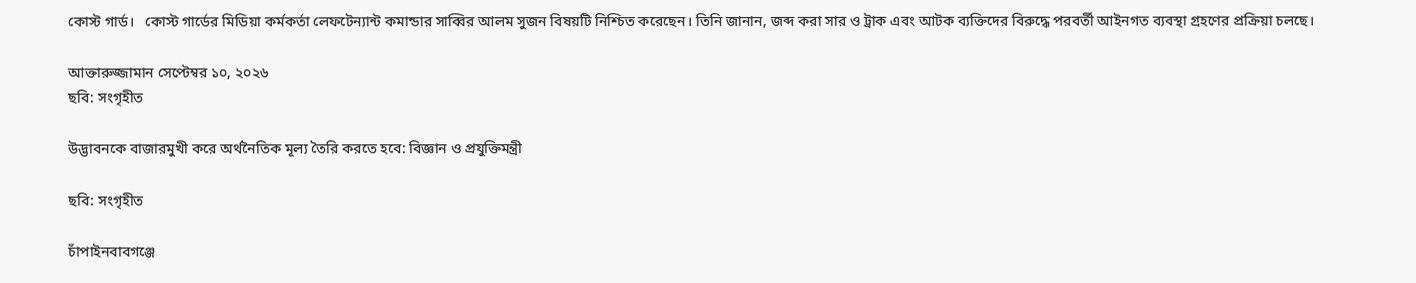কোস্ট গার্ড।   কোস্ট গার্ডের মিডিয়া কর্মকর্তা লেফটেন্যান্ট কমান্ডার সাব্বির আলম সুজন বিষয়টি নিশ্চিত করেছেন। তিনি জানান, জব্দ করা সার ও ট্রাক এবং আটক ব্যক্তিদের বিরুদ্ধে পরবর্তী আইনগত ব্যবস্থা গ্রহণের প্রক্রিয়া চলছে।

আক্তারুজ্জামান সেপ্টেম্বর ১০, ২০২৬
ছবি: সংগৃহীত

উদ্ভাবনকে বাজারমুখী করে অর্থনৈতিক মূল্য তৈরি করতে হবে: বিজ্ঞান ও প্রযুক্তিমন্ত্রী

ছবি: সংগৃহীত

চাঁপাইনবাবগঞ্জে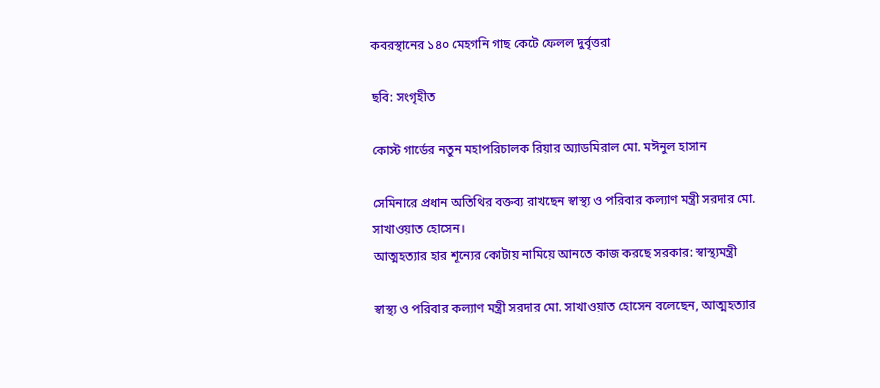কবরস্থানের ১৪০ মেহগনি গাছ কেটে ফেলল দুর্বৃত্তরা

ছবি: সংগৃহীত

কোস্ট গার্ডের নতুন মহাপরিচালক রিয়ার অ্যাডমিরাল মো. মঈনুল হাসান

সেমিনারে প্রধান অতিথির বক্তব্য রাখছেন স্বাস্থ্য ও পরিবার কল্যাণ মন্ত্রী সরদার মো. সাখাওয়াত হোসেন।
আত্মহত্যার হার শূন্যের কোটায় নামিয়ে আনতে কাজ করছে সরকার: স্বাস্থ্যমন্ত্রী

স্বাস্থ্য ও পরিবার কল্যাণ মন্ত্রী সরদার মো. সাখাওয়াত হোসেন বলেছেন, আত্মহত্যার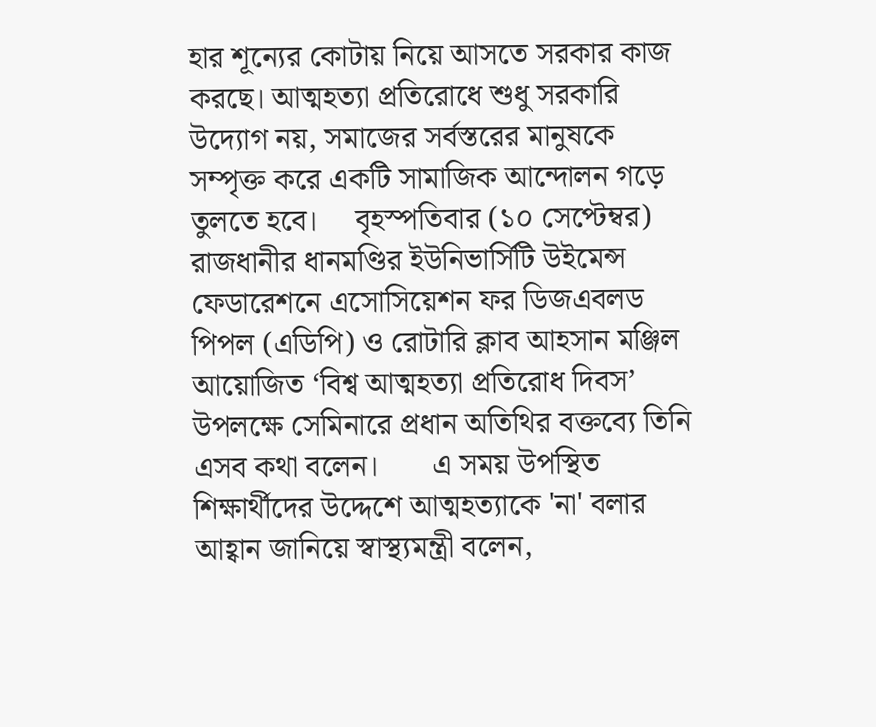হার শূন্যের কোটায় নিয়ে আসতে সরকার কাজ করছে। আত্মহত্যা প্রতিরোধে শুধু সরকারি উদ্যোগ নয়, সমাজের সর্বস্তরের মানুষকে সম্পৃক্ত করে একটি সামাজিক আন্দোলন গড়ে তুলতে হবে।     বৃহস্পতিবার (১০ সেপ্টেম্বর)  রাজধানীর ধানমণ্ডির ইউনিভার্সিটি উইমেন্স ফেডারেশনে এসোসিয়েশন ফর ডিজএবলড পিপল (এডিপি) ও রোটারি ক্লাব আহসান মঞ্জিল আয়োজিত ‘বিশ্ব আত্মহত্যা প্রতিরোধ দিবস’ উপলক্ষে সেমিনারে প্রধান অতিথির বক্তব্যে তিনি এসব কথা বলেন।       এ সময় উপস্থিত শিক্ষার্থীদের উদ্দেশে আত্মহত্যাকে 'না' বলার আহ্বান জানিয়ে স্বাস্থ্যমন্ত্রী বলেন,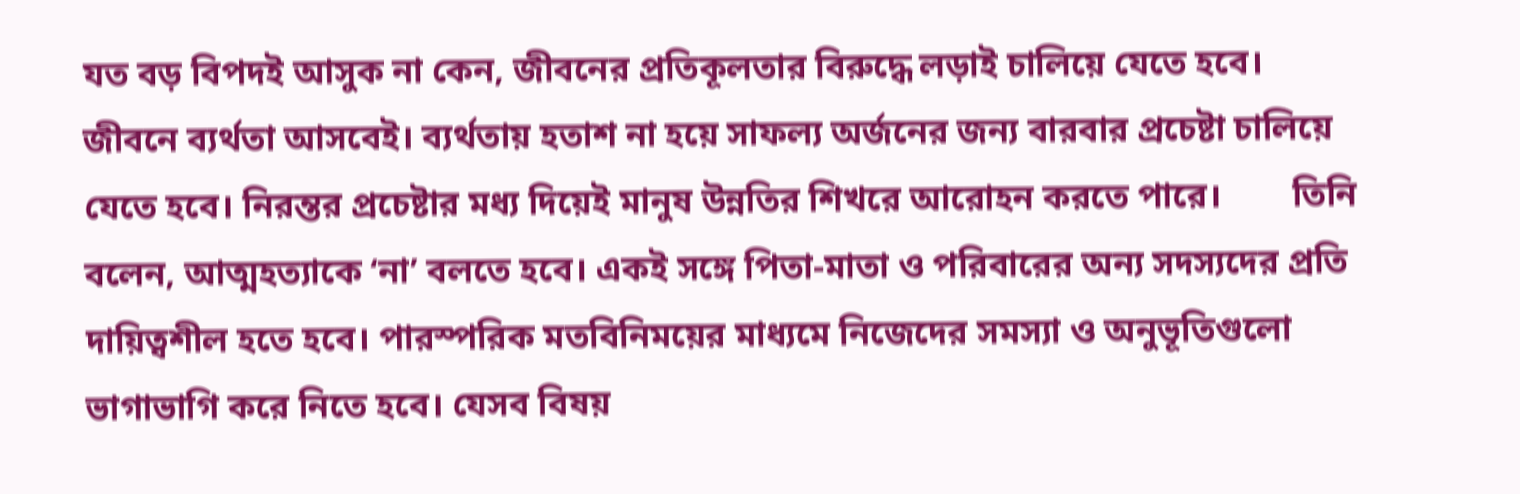যত বড় বিপদই আসুক না কেন, জীবনের প্রতিকূলতার বিরুদ্ধে লড়াই চালিয়ে যেতে হবে। জীবনে ব্যর্থতা আসবেই। ব্যর্থতায় হতাশ না হয়ে সাফল্য অর্জনের জন্য বারবার প্রচেষ্টা চালিয়ে যেতে হবে। নিরন্তর প্রচেষ্টার মধ্য দিয়েই মানুষ উন্নতির শিখরে আরোহন করতে পারে।        তিনি বলেন, আত্মহত্যাকে ‘না’ বলতে হবে। একই সঙ্গে পিতা-মাতা ও পরিবারের অন্য সদস্যদের প্রতি দায়িত্বশীল হতে হবে। পারস্পরিক মতবিনিময়ের মাধ্যমে নিজেদের সমস্যা ও অনুভূতিগুলো ভাগাভাগি করে নিতে হবে। যেসব বিষয়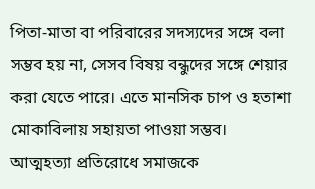পিতা-মাতা বা পরিবারের সদস্যদের সঙ্গে বলা সম্ভব হয় না, সেসব বিষয় বন্ধুদের সঙ্গে শেয়ার করা যেতে পারে। এতে মানসিক চাপ ও হতাশা মোকাবিলায় সহায়তা পাওয়া সম্ভব।        আত্মহত্যা প্রতিরোধে সমাজকে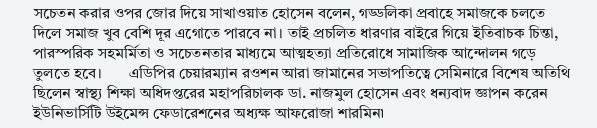সচেতন করার ওপর জোর দিয়ে সাখাওয়াত হোসেন বলেন, গড্ডলিকা প্রবাহে সমাজকে চলতে দিলে সমাজ খুব বেশি দূর এগোতে পারবে না। তাই প্রচলিত ধারণার বাইরে গিয়ে ইতিবাচক চিন্তা, পারস্পরিক সহমর্মিতা ও সচেতনতার মাধ্যমে আত্মহত্যা প্রতিরোধে সামাজিক আন্দোলন গড়ে তুলতে হবে।       এডিপির চেয়ারম্যান রওশন আরা জামানের সভাপতিত্বে সেমিনারে বিশেষ অতিথি ছিলেন স্বাস্থ্য শিক্ষা অধিদপ্তরের মহাপরিচালক ডা. নাজমুল হোসেন এবং ধন্যবাদ জ্ঞাপন করেন ইউনিভার্সিটি উইমেন্স ফেডারেশনের অধ্যক্ষ আফরোজা শারমিন৷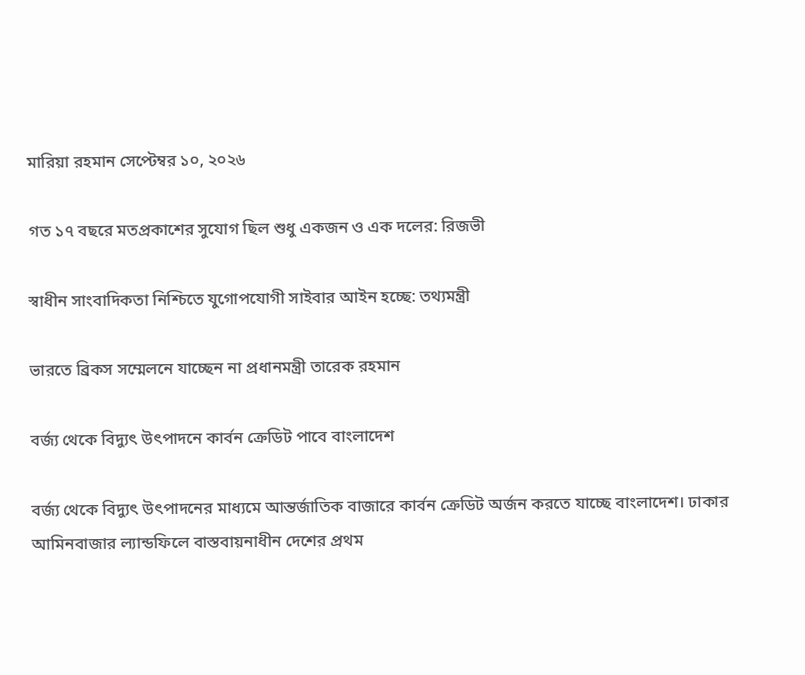মারিয়া রহমান সেপ্টেম্বর ১০, ২০২৬

গত ১৭ বছরে মতপ্রকাশের সুযোগ ছিল শুধু একজন ও এক দলের: রিজভী

স্বাধীন সাংবাদিকতা নিশ্চিতে যুগোপযোগী সাইবার আইন হচ্ছে: তথ্যমন্ত্রী

ভারতে ব্রিকস সম্মেলনে যাচ্ছেন না প্রধানমন্ত্রী তারেক রহমান

বর্জ্য থেকে বিদ্যুৎ উৎপাদনে কার্বন ক্রেডিট পাবে বাংলাদেশ

বর্জ্য থেকে বিদ্যুৎ উৎপাদনের মাধ্যমে আন্তর্জাতিক বাজারে কার্বন ক্রেডিট অর্জন করতে যাচ্ছে বাংলাদেশ। ঢাকার আমিনবাজার ল্যান্ডফিলে বাস্তবায়নাধীন দেশের প্রথম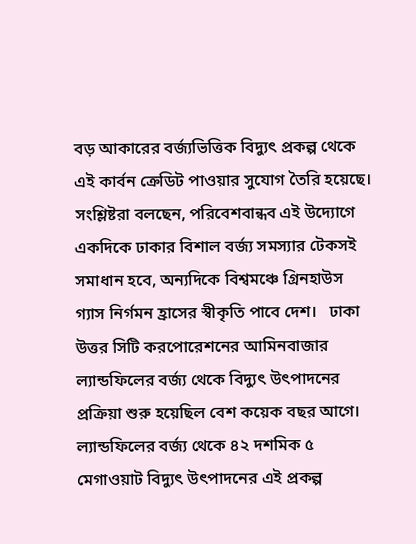বড় আকারের বর্জ্যভিত্তিক বিদ্যুৎ প্রকল্প থেকে এই কার্বন ক্রেডিট পাওয়ার সুযোগ তৈরি হয়েছে। সংশ্লিষ্টরা বলছেন, পরিবেশবান্ধব এই উদ্যোগে একদিকে ঢাকার বিশাল বর্জ্য সমস্যার টেকসই সমাধান হবে, অন্যদিকে বিশ্বমঞ্চে গ্রিনহাউস গ্যাস নির্গমন হ্রাসের স্বীকৃতি পাবে দেশ।   ঢাকা উত্তর সিটি করপোরেশনের আমিনবাজার ল্যান্ডফিলের বর্জ্য থেকে বিদ্যুৎ উৎপাদনের প্রক্রিয়া শুরু হয়েছিল বেশ কয়েক বছর আগে। ল্যান্ডফিলের বর্জ্য থেকে ৪২ দশমিক ৫ মেগাওয়াট বিদ্যুৎ উৎপাদনের এই প্রকল্প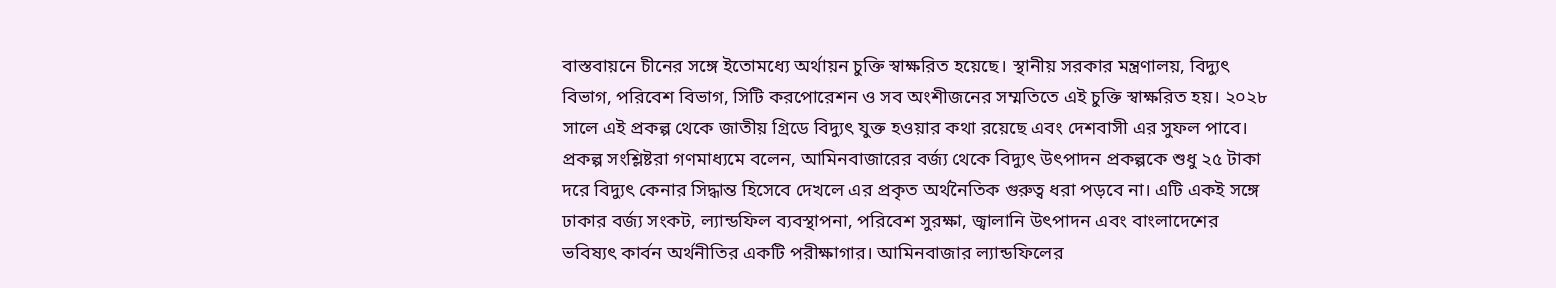বাস্তবায়নে চীনের সঙ্গে ইতোমধ্যে অর্থায়ন চুক্তি স্বাক্ষরিত হয়েছে। স্থানীয় সরকার মন্ত্রণালয়, বিদ্যুৎ বিভাগ, পরিবেশ বিভাগ, সিটি করপোরেশন ও সব অংশীজনের সম্মতিতে এই চুক্তি স্বাক্ষরিত হয়। ২০২৮ সালে এই প্রকল্প থেকে জাতীয় গ্রিডে বিদ্যুৎ যুক্ত হওয়ার কথা রয়েছে এবং দেশবাসী এর সুফল পাবে।   প্রকল্প সংশ্লিষ্টরা গণমাধ্যমে বলেন, আমিনবাজারের বর্জ্য থেকে বিদ্যুৎ উৎপাদন প্রকল্পকে শুধু ২৫ টাকা দরে বিদ্যুৎ কেনার সিদ্ধান্ত হিসেবে দেখলে এর প্রকৃত অর্থনৈতিক গুরুত্ব ধরা পড়বে না। এটি একই সঙ্গে ঢাকার বর্জ্য সংকট, ল্যান্ডফিল ব্যবস্থাপনা, পরিবেশ সুরক্ষা, জ্বালানি উৎপাদন এবং বাংলাদেশের ভবিষ্যৎ কার্বন অর্থনীতির একটি পরীক্ষাগার। আমিনবাজার ল্যান্ডফিলের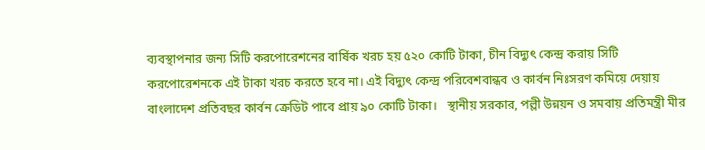ব্যবস্থাপনার জন্য সিটি করপোরেশনের বার্ষিক খরচ হয় ৫২০ কোটি টাকা, চীন বিদ্যুৎ কেন্দ্র করায় সিটি করপোরেশনকে এই টাকা খরচ করতে হবে না। এই বিদ্যুৎ কেন্দ্র পরিবেশবান্ধব ও কার্বন নিঃসরণ কমিয়ে দেয়ায় বাংলাদেশ প্রতিবছর কার্বন ক্রেডিট পাবে প্রায় ৯০ কোটি টাকা।   স্থানীয় সরকার, পল্লী উন্নয়ন ও সমবায় প্রতিমন্ত্রী মীর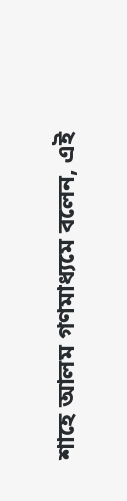শাহে আলম গণমাধ্যমে বলেন, এই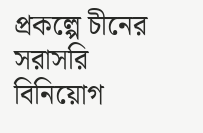প্রকল্পে চীনের সরাসরি বিনিয়োগ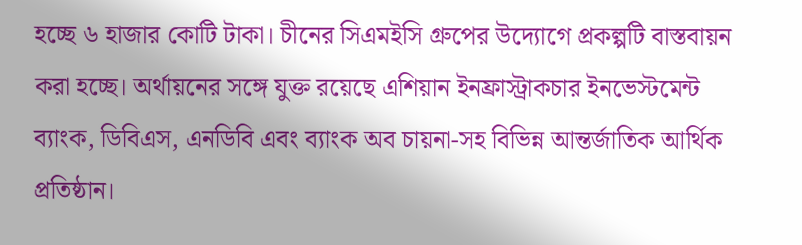হচ্ছে ৬ হাজার কোটি টাকা। চীনের সিএমইসি গ্রুপের উদ্যোগে প্রকল্পটি বাস্তবায়ন করা হচ্ছে। অর্থায়নের সঙ্গে যুক্ত রয়েছে এশিয়ান ইনফ্রাস্ট্রাকচার ইনভেস্টমেন্ট ব্যাংক, ডিবিএস, এনডিবি এবং ব্যাংক অব চায়না-সহ বিভিন্ন আন্তর্জাতিক আর্থিক প্রতিষ্ঠান।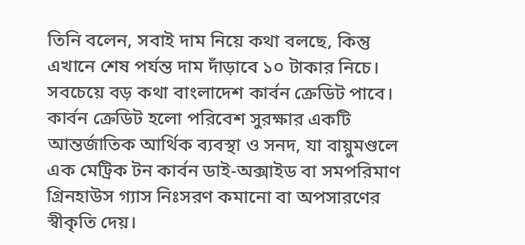তিনি বলেন, সবাই দাম নিয়ে কথা বলছে, কিন্তু এখানে শেষ পর্যন্ত দাম দাঁড়াবে ১০ টাকার নিচে। সবচেয়ে বড় কথা বাংলাদেশ কার্বন ক্রেডিট পাবে।   কার্বন ক্রেডিট হলো পরিবেশ সুরক্ষার একটি আন্তর্জাতিক আর্থিক ব্যবস্থা ও সনদ, যা বায়ুমণ্ডলে এক মেট্রিক টন কার্বন ডাই-অক্সাইড বা সমপরিমাণ গ্রিনহাউস গ্যাস নিঃসরণ কমানো বা অপসারণের স্বীকৃতি দেয়।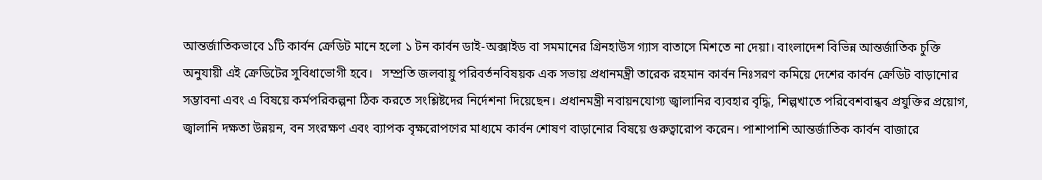আন্তর্জাতিকভাবে ১টি কার্বন ক্রেডিট মানে হলো ১ টন কার্বন ডাই-অক্সাইড বা সমমানের গ্রিনহাউস গ্যাস বাতাসে মিশতে না দেয়া। বাংলাদেশ বিভিন্ন আন্তর্জাতিক চুক্তি অনুযায়ী এই ক্রেডিটের সুবিধাভোগী হবে।   সম্প্রতি জলবায়ু পরিবর্তনবিষয়ক এক সভায় প্রধানমন্ত্রী তারেক রহমান কার্বন নিঃসরণ কমিয়ে দেশের কার্বন ক্রেডিট বাড়ানোর সম্ভাবনা এবং এ বিষয়ে কর্মপরিকল্পনা ঠিক করতে সংশ্লিষ্টদের নির্দেশনা দিয়েছেন। প্রধানমন্ত্রী নবায়নযোগ্য জ্বালানির ব্যবহার বৃদ্ধি, শিল্পখাতে পরিবেশবান্ধব প্রযুক্তির প্রয়োগ, জ্বালানি দক্ষতা উন্নয়ন, বন সংরক্ষণ এবং ব্যাপক বৃক্ষরোপণের মাধ্যমে কার্বন শোষণ বাড়ানোর বিষয়ে গুরুত্বারোপ করেন। পাশাপাশি আন্তর্জাতিক কার্বন বাজারে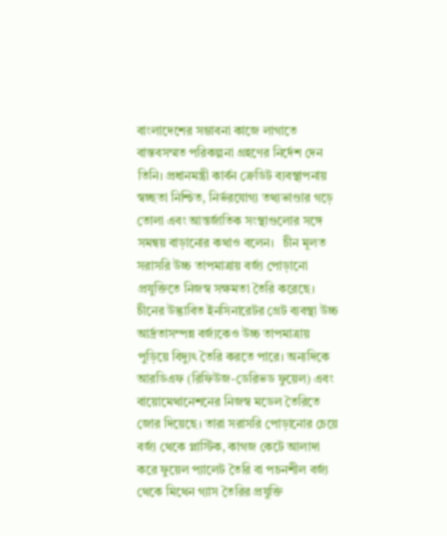বাংলাদেশের সম্ভাবনা কাজে লাগাতে বাস্তবসম্মত পরিকল্পনা গ্রহণের নির্দেশ দেন তিনি। প্রধানমন্ত্রী কার্বন ক্রেডিট ব্যবস্থাপনায় স্বচ্ছতা নিশ্চিত, নির্ভরযোগ্য তথ্যভাণ্ডার গড়ে তোলা এবং আন্তর্জাতিক সংস্থাগুলোর সঙ্গে সমন্বয় বাড়ানোর কথাও বলেন।   চীন মূলত সরাসরি উচ্চ তাপমাত্রায় বর্জ্য পোড়ানো প্রযুক্তিতে নিজস্ব সক্ষমতা তৈরি করেছে। চীনের উদ্ভাবিত ইনসিনারেটর গ্রেট ব্যবস্থা উচ্চ আর্দ্রতাসম্পন্ন বর্জ্যকেও উচ্চ তাপমাত্রায় পুড়িয়ে বিদ্যুৎ তৈরি করতে পারে। অন্যদিকে আরডিএফ (রিফিউজ-ডেরিভড ফুয়েল) এবং বায়োমেথানেশনের নিজস্ব মডেল তৈরিতে জোর দিয়েছে। তারা সরাসরি পোড়ানোর চেয়ে বর্জ্য থেকে প্লাস্টিক, কাগজ কেটে আলাদা করে ফুয়েল প্যালেট তৈরি বা পচনশীল বর্জ্য থেকে মিথেন গ্যাস তৈরির প্রযুক্তি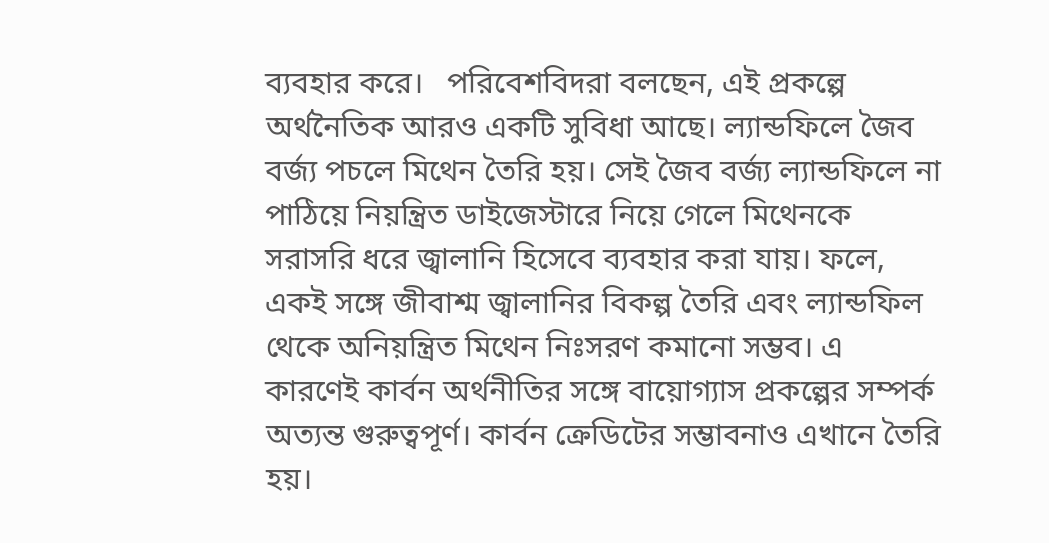ব্যবহার করে।   পরিবেশবিদরা বলছেন, এই প্রকল্পে অর্থনৈতিক আরও একটি সুবিধা আছে। ল্যান্ডফিলে জৈব বর্জ্য পচলে মিথেন তৈরি হয়। সেই জৈব বর্জ্য ল্যান্ডফিলে না পাঠিয়ে নিয়ন্ত্রিত ডাইজেস্টারে নিয়ে গেলে মিথেনকে সরাসরি ধরে জ্বালানি হিসেবে ব্যবহার করা যায়। ফলে, একই সঙ্গে জীবাশ্ম জ্বালানির বিকল্প তৈরি এবং ল্যান্ডফিল থেকে অনিয়ন্ত্রিত মিথেন নিঃসরণ কমানো সম্ভব। এ কারণেই কার্বন অর্থনীতির সঙ্গে বায়োগ্যাস প্রকল্পের সম্পর্ক অত্যন্ত গুরুত্বপূর্ণ। কার্বন ক্রেডিটের সম্ভাবনাও এখানে তৈরি হয়।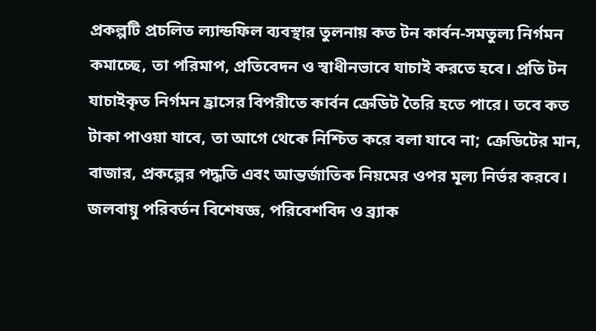প্রকল্পটি প্রচলিত ল্যান্ডফিল ব্যবস্থার তুলনায় কত টন কার্বন-সমতুল্য নির্গমন কমাচ্ছে, তা পরিমাপ, প্রতিবেদন ও স্বাধীনভাবে যাচাই করতে হবে। প্রতি টন যাচাইকৃত নির্গমন হ্রাসের বিপরীতে কার্বন ক্রেডিট তৈরি হতে পারে। তবে কত টাকা পাওয়া যাবে, তা আগে থেকে নিশ্চিত করে বলা যাবে না; ক্রেডিটের মান, বাজার, প্রকল্পের পদ্ধতি এবং আন্তর্জাতিক নিয়মের ওপর মূল্য নির্ভর করবে।   জলবায়ু পরিবর্তন বিশেষজ্ঞ, পরিবেশবিদ ও ব্র্যাক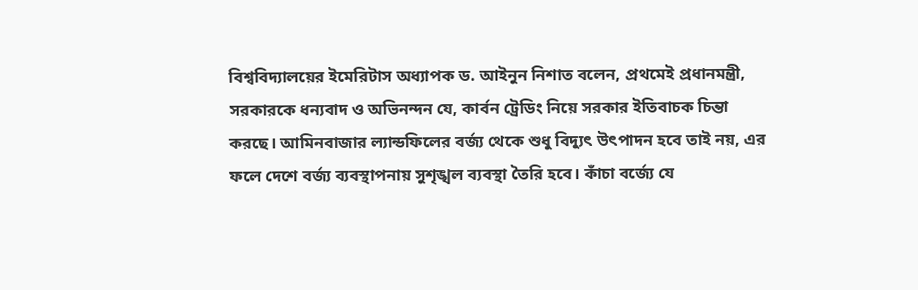বিশ্ববিদ্যালয়ের ইমেরিটাস অধ্যাপক ড. আইনুন নিশাত বলেন, প্রথমেই প্রধানমন্ত্রী, সরকারকে ধন্যবাদ ও অভিনন্দন যে, কার্বন ট্রেডিং নিয়ে সরকার ইতিবাচক চিন্তা করছে। আমিনবাজার ল্যান্ডফিলের বর্জ্য থেকে শুধু বিদ্যুৎ উৎপাদন হবে তাই নয়, এর ফলে দেশে বর্জ্য ব্যবস্থাপনায় সুশৃঙ্খল ব্যবস্থা তৈরি হবে। কাঁচা বর্জ্যে যে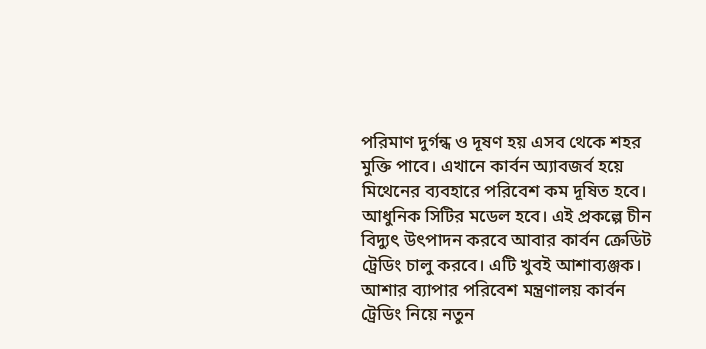পরিমাণ দুর্গন্ধ ও দূষণ হয় এসব থেকে শহর মুক্তি পাবে। এখানে কার্বন অ্যাবজর্ব হয়ে মিথেনের ব্যবহারে পরিবেশ কম দূষিত হবে। আধুনিক সিটির মডেল হবে। এই প্রকল্পে চীন বিদ্যুৎ উৎপাদন করবে আবার কার্বন ক্রেডিট ট্রেডিং চালু করবে। এটি খুবই আশাব্যঞ্জক। আশার ব্যাপার পরিবেশ মন্ত্রণালয় কার্বন ট্রেডিং নিয়ে নতুন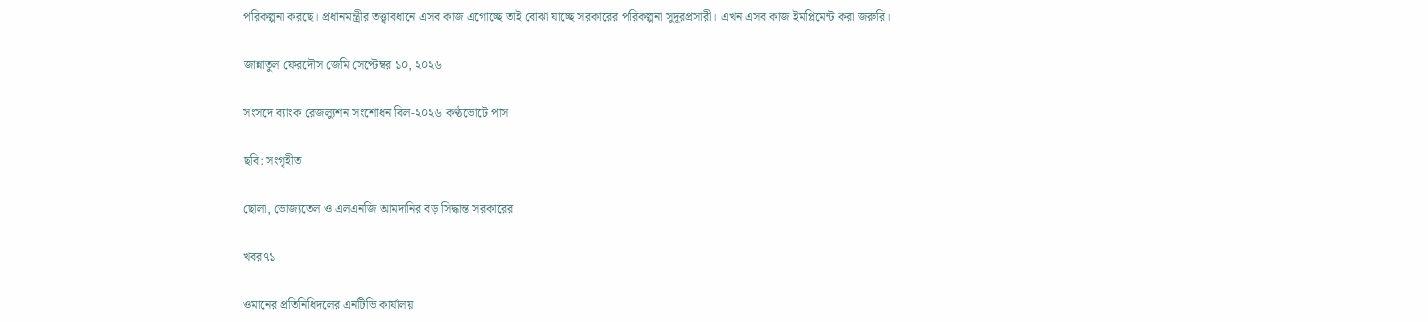পরিকল্পনা করছে। প্রধানমন্ত্রীর তত্ত্বাবধানে এসব কাজ এগোচ্ছে তাই বোঝা যাচ্ছে সরকারের পরিকল্পনা সুদূরপ্রসারী। এখন এসব কাজ ইমপ্লিমেন্ট করা জরুরি।

জান্নাতুল ফেরদৌস জেমি সেপ্টেম্বর ১০, ২০২৬

সংসদে ব্যাংক রেজল্যুশন সংশোধন বিল-২০২৬ কণ্ঠভোটে পাস

ছবি: সংগৃহীত

ছোলা, ভোজ্যতেল ও এলএনজি আমদানির বড় সিদ্ধান্ত সরকারের

খবর৭১

ওমানের প্রতিনিধিদলের এনটিভি কার্যালয়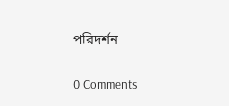পরিদর্শন

0 Comments